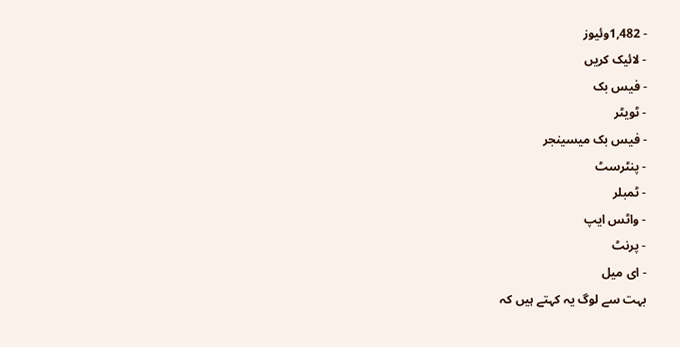- 1,482وئیوز
- لائیک کریں
- فیس بک
- ٹویٹر
- فیس بک میسینجر
- پنٹرسٹ
- ٹمبلر
- واٹس ایپ
- پرنٹ
- ای میل
بہت سے لوگ یہ کہتے ہیں کہ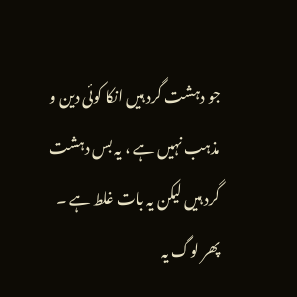جو دہشت گرد ہیں انکا کوئی دین و مذہب نہیں ہے ، یہ بس دہشت گرد ہیں لیکن یہ بات غلط ہے ۔ پھر لوگ یہ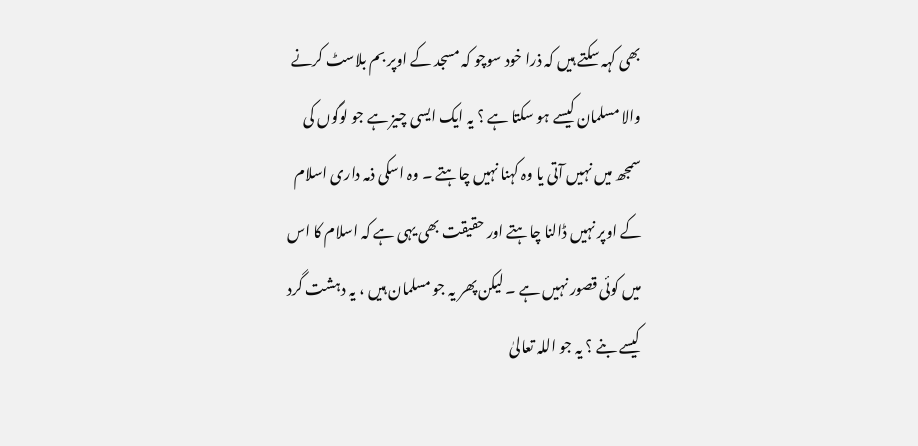بھی کہہ سکتے ہیں کہ ذرا خود سوچو کہ مسجد کے اوپر بم بلاسٹ کرنے والا مسلمان کیسے ہو سکتا ہے ؟ یہ ایک ایسی چیز ہے جو لوگوں کی سمجھ میں نہیں آتی یا وہ کہنا نہیں چاہتے ۔ وہ اسکی ذمہ داری اسلام کے اوپر نہیں ڈالنا چاہتے اور حقیقت بھی یہی ہے کہ اسلام کا اس میں کوئی قصور نہیں ہے ۔ لیکن پھر یہ جو مسلمان ہیں ، یہ دہشت گرد کیسے بنے ؟ یہ جو اللہ تعالیٰ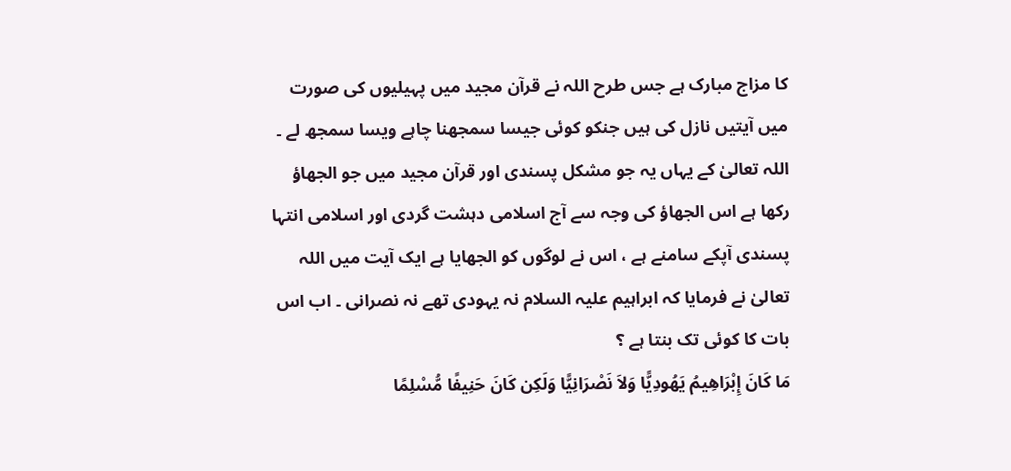کا مزاج مبارک ہے جس طرح اللہ نے قرآن مجید میں پہیلیوں کی صورت میں آیتیں نازل کی ہیں جنکو کوئی جیسا سمجھنا چاہے ویسا سمجھ لے ۔ اللہ تعالیٰ کے یہاں یہ جو مشکل پسندی اور قرآن مجید میں جو الجھاؤ رکھا ہے اس الجھاؤ کی وجہ سے آج اسلامی دہشت گردی اور اسلامی انتہا پسندی آپکے سامنے ہے ، اس نے لوگوں کو الجھایا ہے ایک آیت میں اللہ تعالیٰ نے فرمایا کہ ابراہیم علیہ السلام نہ یہودی تھے نہ نصرانی ۔ اب اس بات کا کوئی تک بنتا ہے ؟
مَا كَانَ إِبْرَاهِيمُ يَهُودِيًّا وَلاَ نَصْرَانِيًّا وَلَكِن كَانَ حَنِيفًا مُّسْلِمًا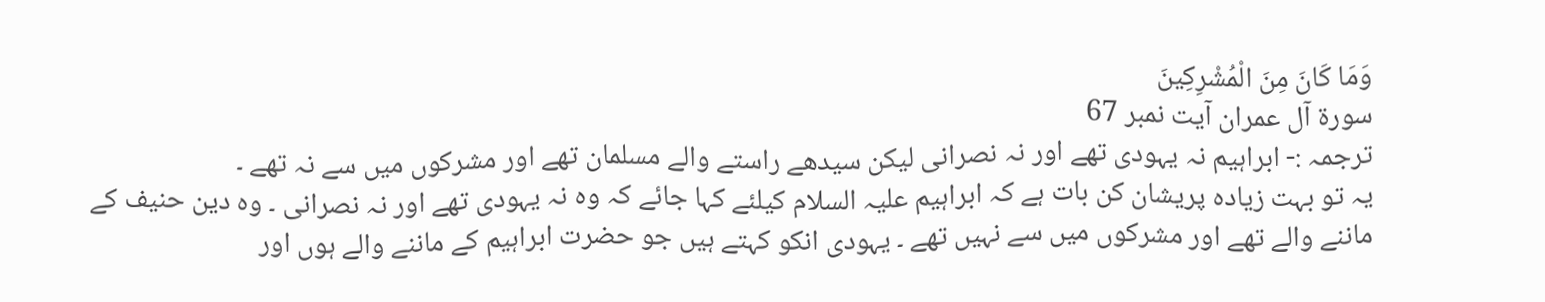وَمَا كَانَ مِنَ الْمُشْرِكِينَ
سورۃ آل عمران آیت نمبر 67
ترجمہ :- ابراہیم نہ یہودی تھے اور نہ نصرانی لیکن سیدھے راستے والے مسلمان تھے اور مشرکوں میں سے نہ تھے ۔
یہ تو بہت زیادہ پریشان کن بات ہے کہ ابراہیم علیہ السلام کیلئے کہا جائے کہ وہ نہ یہودی تھے اور نہ نصرانی ۔ وہ دین حنیف کے ماننے والے تھے اور مشرکوں میں سے نہیں تھے ۔ یہودی انکو کہتے ہیں جو حضرت ابراہیم کے ماننے والے ہوں اور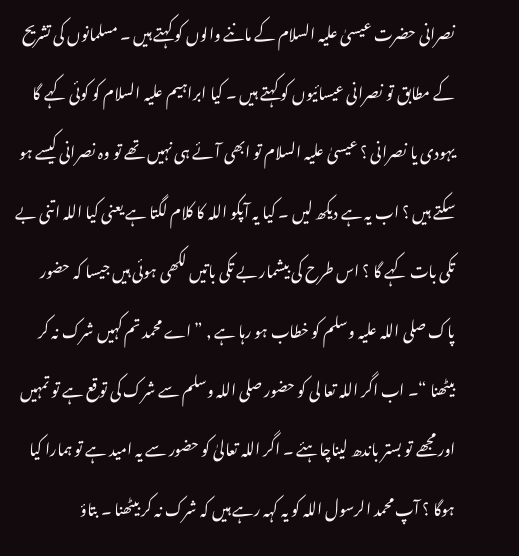نصرانی حضرت عیسیٰ علیہ السلام کے ماننے والوں کو کہتے ہیں ۔ مسلمانوں کی تشریح کے مطابق تو نصرانی عیسائیوں کو کہتے ہیں ۔ کیا ابراہیم علیہ السلام کو کوئی کہے گا یہودی یا نصرانی ؟ عیسیٰ علیہ السلام تو ابھی آئے ہی نہیں تھے تو وہ نصرانی کیسے ہو سکتے ہیں ؟ اب یہ ہے دیکھ لیں ۔ کیا یہ آپکو اللہ کا کلام لگتا ہے یعنی کیا اللہ اتنی بے تکی بات کہے گا ؟ اس طرح کی بیشمار بے تکی باتیں لکھی ہوئی ہیں جیسا کہ حضور پاک صلی اللہ علیہ وسلم کو خطاب ہو رہا ہے , ”اے محمد تم کہیں شرک نہ کر بیٹھنا “۔ اب اگر اللہ تعا لی کو حضور صلی اللہ وسلم سے شرک کی توقع ہے تو تمہیں اور مجھے تو بستر باندھ لیناچاہئے ۔ اگر اللہ تعالیٰ کو حضور سے یہ امید ہے تو ہمارا کیا ہوگا ؟ آپ محمد الرسول اللہ کو یہ کہہ رہے ہیں کہ شرک نہ کر بیٹھنا ۔ بتاؤ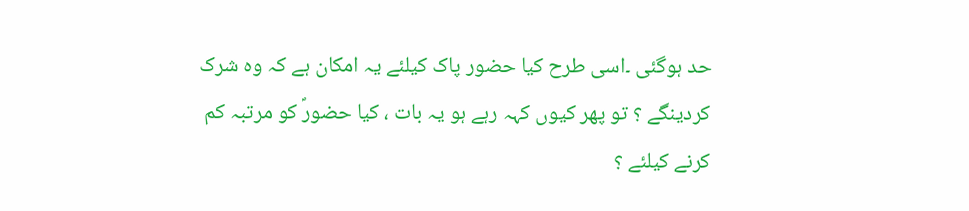حد ہوگئی ۔اسی طرح کیا حضور پاک کیلئے یہ امکان ہے کہ وہ شرک کردینگے ؟ تو پھر کیوں کہہ رہے ہو یہ بات ، کیا حضورؐ کو مرتبہ کم کرنے کیلئے ؟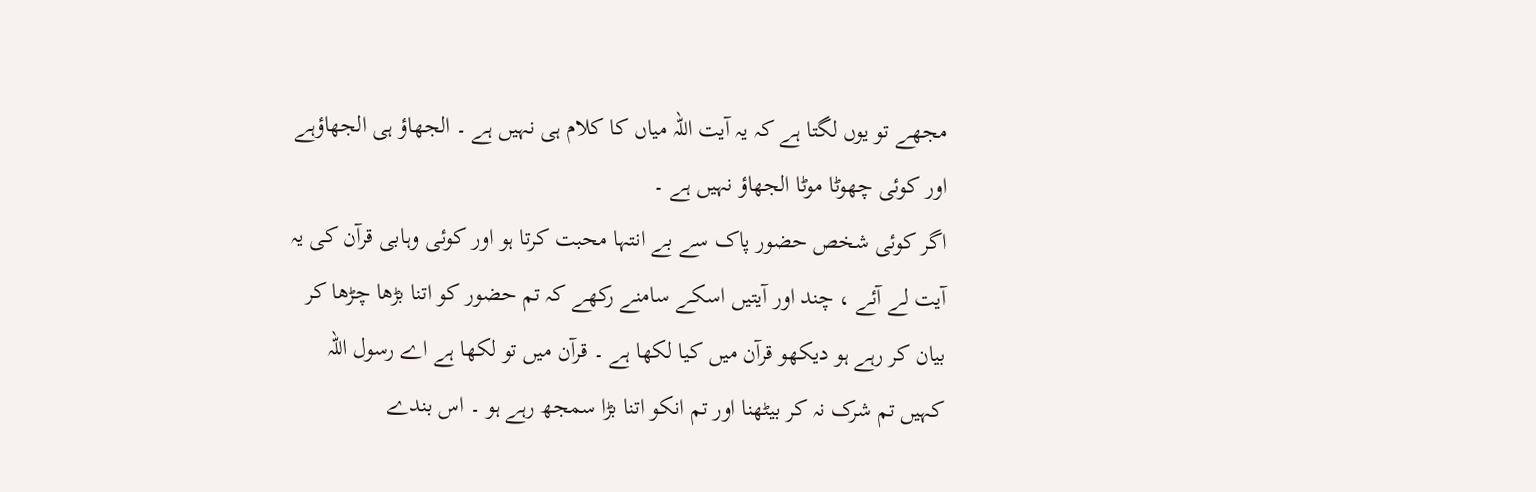مجھے تو یوں لگتا ہے کہ یہ آیت اللہ میاں کا کلام ہی نہیں ہے ۔ الجھاؤ ہی الجھاؤہے اور کوئی چھوٹا موٹا الجھاؤ نہیں ہے ۔
اگر کوئی شخص حضور پاک سے بے انتہا محبت کرتا ہو اور کوئی وہابی قرآن کی یہ آیت لے آئے ، چند اور آیتیں اسکے سامنے رکھے کہ تم حضور کو اتنا بڑھا چڑھا کر بیان کر رہے ہو دیکھو قرآن میں کیا لکھا ہے ۔ قرآن میں تو لکھا ہے اے رسول اللہ کہیں تم شرک نہ کر بیٹھنا اور تم انکو اتنا بڑا سمجھ رہے ہو ۔ اس بندے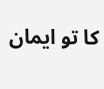کا تو ایمان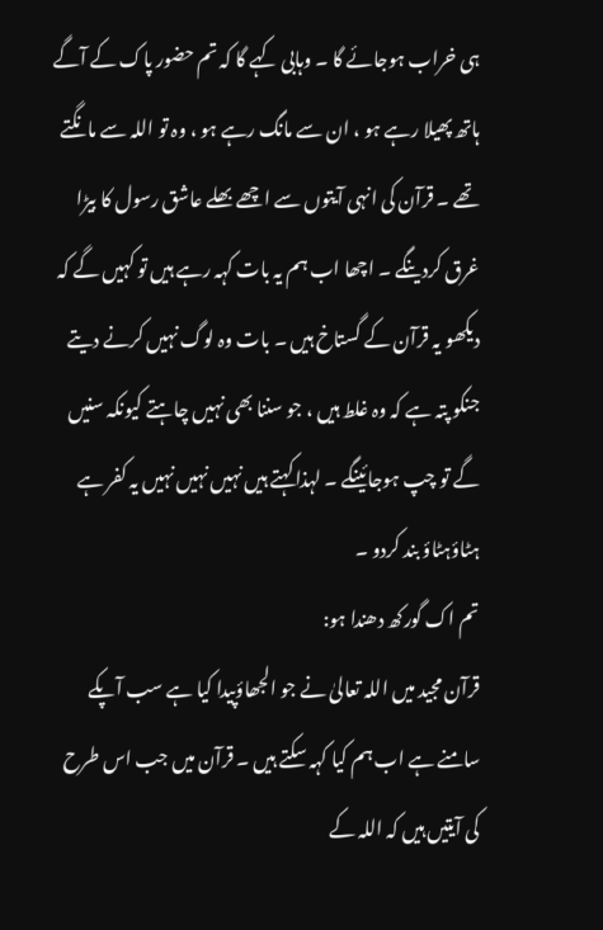ہی خراب ہوجائے گا ۔ وہابی کہے گا کہ تم حضور پاک کے آگے ہاتھ پھیلا رہے ہو ، ان سے مانگ رہے ہو ، وہ تو اللہ سے مانگتے تھے ۔ قرآن کی انہی آیتوں سے اچھے بھلے عاشق رسول کا بیڑا غرق کردینگے ۔ اچھا اب ہم یہ بات کہہ رہے ہیں تو کہیں گے کہ دیکھو یہ قرآن کے گستاخ ہیں ۔ بات وہ لوگ نہیں کرنے دیتے جنکو پتہ ہے کہ وہ غلط ہیں ، جو سننا بھی نہیں چاہتے کیونکہ سنیں گے تو چپ ہوجائینگے ۔ لہذا کہتے ہیں نہیں نہیں نہیں یہ کفر ہے ہٹاؤہٹاؤ بند کردو ۔
تم اک گورکھ دھندا ہو:
قرآن مجید میں اللہ تعالیٰ نے جو الجھاؤپیدا کیا ہے سب آپکے سامنے ہے اب ہم کیا کہہ سکتے ہیں ۔ قرآن میں جب اس طرح کی آیتیں ہیں کہ اللہ کے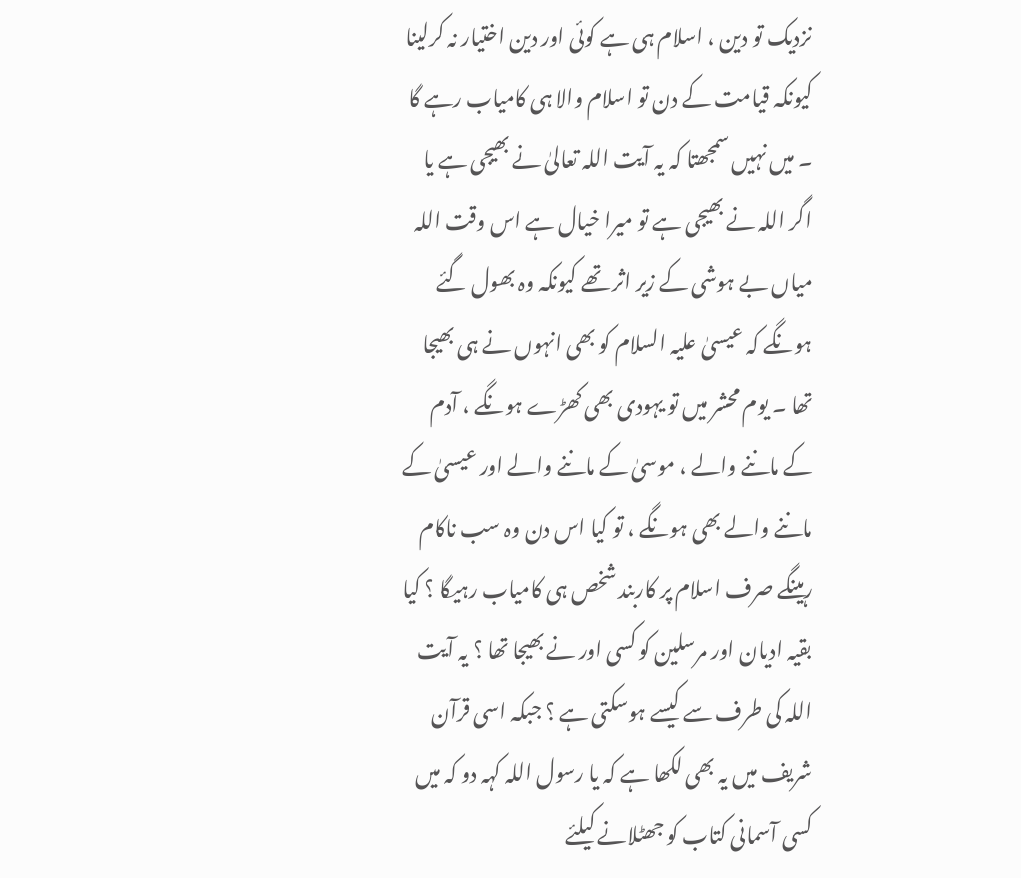نزدیک تو دین ، اسلام ہی ہے کوئی اور دین اختیار نہ کرلینا کیونکہ قیامت کے دن تو اسلام والا ہی کامیاب رہے گا ۔ میں نہیں سمجھتا کہ یہ آیت اللہ تعالیٰ نے بھیجی ہے یا اگر اللہ نے بھیجی ہے تو میرا خیال ہے اس وقت اللہ میاں بے ہوشی کے زیر اثر تھے کیونکہ وہ بھول گئے ہونگے کہ عیسیٰ علیہ السلام کو بھی انہوں نے ہی بھیجا تھا ۔ یوم محشر میں تو یہودی بھی کھڑے ہونگے ، آدم کے ماننے والے ، موسیٰ کے ماننے والے اور عیسیٰ کے ماننے والے بھی ہونگے ، تو کیا اس دن وہ سب ناکام رہینگے صرف اسلام پر کاربند شخص ہی کامیاب رہیگا ؟ کیا بقیہ ادیان اور مرسلین کو کسی اور نے بھیجا تھا ؟ یہ آیت اللہ کی طرف سے کیسے ہوسکتی ہے ؟ جبکہ اسی قرآن شریف میں یہ بھی لکھا ہے کہ یا رسول اللہ کہہ دو کہ میں کسی آسمانی کتاب کو جھٹلانے کیلئے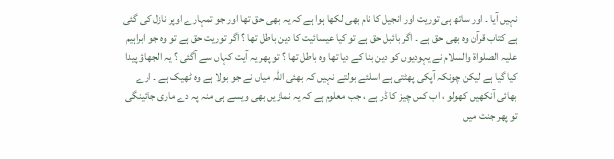نہیں آیا ۔ اور ساتھ ہی توریت اور انجیل کا نام بھی لکھا ہوا ہے کہ یہ بھی حق تھا اور جو تمہارے اوپر نازل کی گئی ہے کتاب قرآن وہ بھی حق ہے ۔ اگر بائبل حق ہے تو کیا عیسائیت کا دین باطل تھا ؟ اگر توریت حق ہے تو وہ جو ابراہیم علیہ الصلواۃ والسلام نے یہودیوں کو دین بنا کے دیا تھا وہ باطل تھا ؟ تو پھر یہ آیت کہاں سے آگئی ؟ یہ الجھاؤ پیدا کیا گیا ہے لیکن چونکہ آپکی پھٹتی ہے اسلئے بولتے نہیں کہ بھئی اللہ میاں نے جو بولا ہے وہ ٹھیک ہے ۔ ارے بھائی آنکھیں کھولو ، اب کس چیز کا ڈر ہے ، جب معلوم ہے کہ یہ نمازیں بھی ویسے ہی منہ پہ دے ماری جائینگی تو پھر جنت میں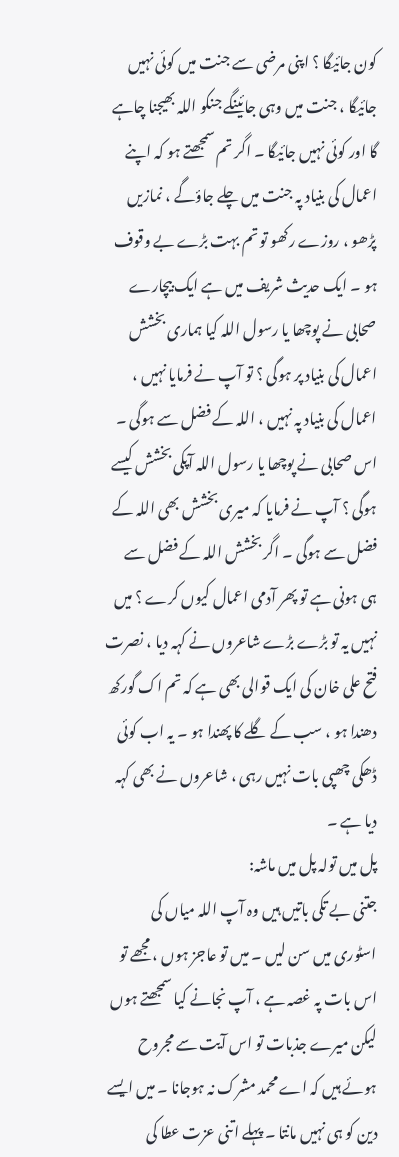کون جائیگا ؟ اپنی مرضی سے جنت میں کوئی نہیں جائیگا ، جنت میں وہی جائینگے جنکو اللہ بھیجنا چاہے گا اور کوئی نہیں جائیگا ۔ اگر تم سمجھتے ہو کہ اپنے اعمال کی بنیاد پہ جنت میں چلے جاؤگے ، نمازیں پڑھو ، روزے رکھو تو تم بہت بڑے بے وقوف ہو ۔ ایک حدیث شریف میں ہے ایک بیچارے صحابی نے پوچھا یا رسول اللہ کیا ہماری بخشش اعمال کی بنیاد پر ہوگی ؟ تو آپ نے فرمایا نہیں ، اعمال کی بنیاد پہ نہیں ، اللہ کے فضل سے ہوگی ۔ اس صحابی نے پوچھا یا رسول اللہ آپکی بخشش کیسے ہوگی ؟ آپ نے فرمایا کہ میری بخشش بھی اللہ کے فضل سے ہوگی ۔ اگر بخشش اللہ کے فضل سے ہی ہونی ہے تو پھر آدمی اعمال کیوں کرے ؟ میں نہیں یہ تو بڑے بڑے شاعروں نے کہہ دیا ، نصرت فتح علی خان کی ایک قوالی بھی ہے کہ تم اک گورکھ دھندا ہو ، سب کے گلے کا پھندا ہو ۔ یہ اب کوئی ڈھکی چھپی بات نہیں رہی ، شاعروں نے بھی کہہ دیا ہے ۔
پل میں تولہ پل میں ماشہ:
جتنی بے تکی باتیں ہیں وہ آپ اللہ میاں کی اسٹوری میں سن لیں ۔ میں تو عاجز ہوں ، مجھے تو اس بات پہ غصہ ہے ، آپ نجانے کیا سمجھتے ہوں لیکن میرے جذبات تو اس آیت سے مجروح ہوئے ہیں کہ اے محمد مشرک نہ ہوجانا ۔ میں ایسے دین کو ہی نہیں مانتا ۔ پہلے اتنی عزت عطا کی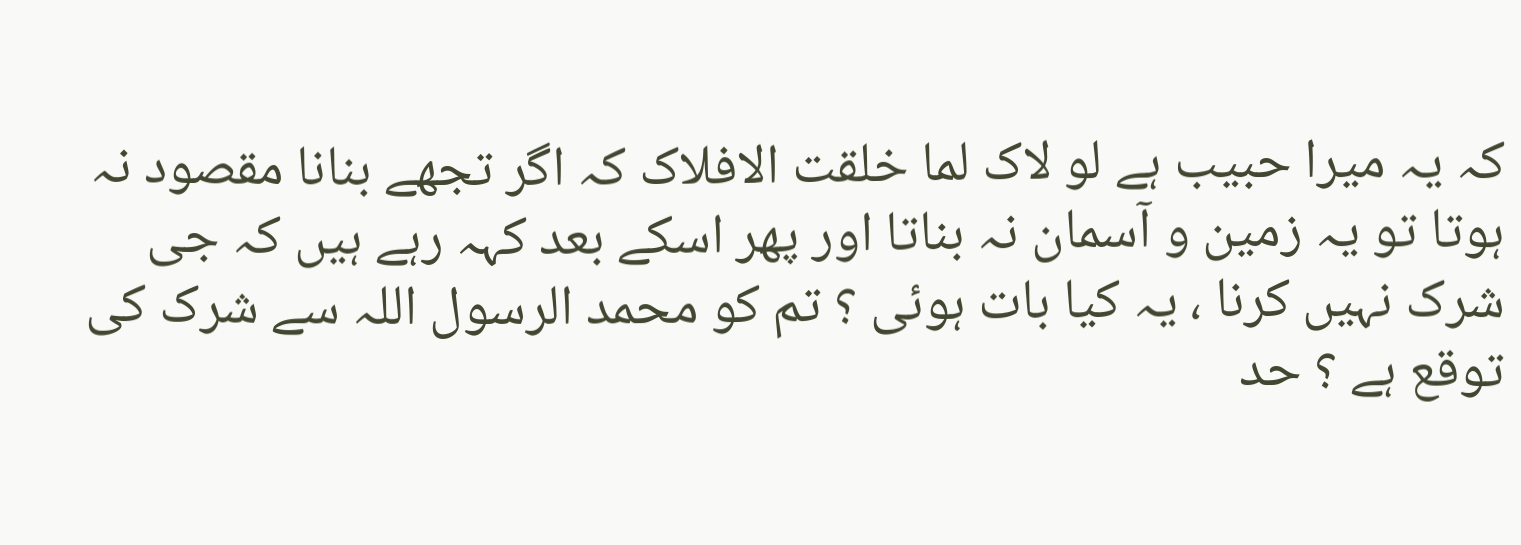کہ یہ میرا حبیب ہے لو لاک لما خلقت الافلاک کہ اگر تجھے بنانا مقصود نہ ہوتا تو یہ زمین و آسمان نہ بناتا اور پھر اسکے بعد کہہ رہے ہیں کہ جی شرک نہیں کرنا ، یہ کیا بات ہوئی ؟ تم کو محمد الرسول اللہ سے شرک کی توقع ہے ؟ حد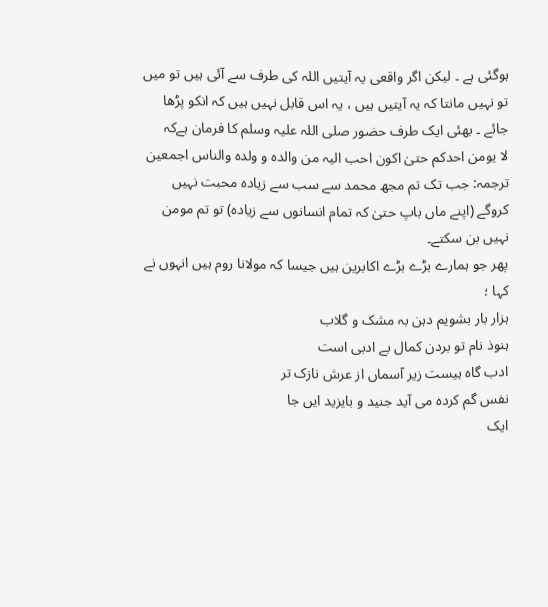ہوگئی ہے ۔ لیکن اگر واقعی یہ آیتیں اللہ کی طرف سے آئی ہیں تو میں تو نہیں مانتا کہ یہ آیتیں ہیں ، یہ اس قابل نہیں ہیں کہ انکو پڑھا جائے ۔ بھئی ایک طرف حضور صلی اللہ علیہ وسلم کا فرمان ہےکہ
لا یومن احدکم حتیٰ اکون احب الیہ من والدہ و ولدہ والناس اجمعین
ترجمہ: جب تک تم مجھ محمد سے سب سے زیادہ محبت نہیں کروگے (اپنے ماں باپ حتیٰ کہ تمام انسانوں سے زیادہ) تو تم مومن نہیں بن سکتے۔
پھر جو ہمارے بڑے بڑے اکابرین ہیں جیسا کہ مولانا روم ہیں انہوں نے کہا ؛
ہزار بار بشویم دہن بہ مشک و گلاب
ہنوذ نام تو بردن کمال بے ادبی است
ادب گاہ ہیست زیر آسماں از عرش نازک تر
نفس گم کردہ می آید جنید و بایزید ایں جا
ایک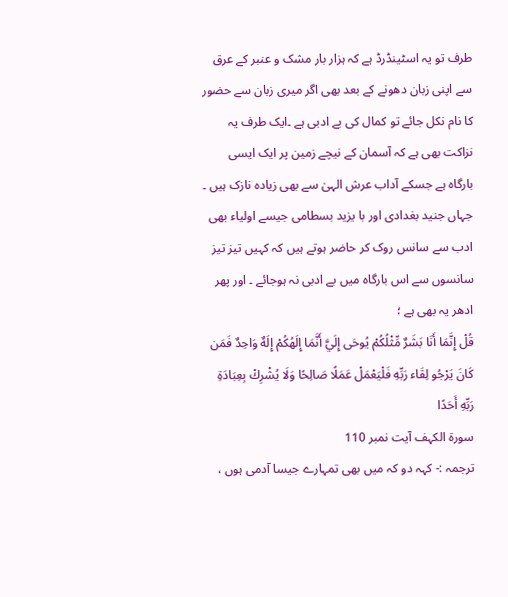طرف تو یہ اسٹینڈرڈ ہے کہ ہزار بار مشک و عنبر کے عرق سے اپنی زبان دھونے کے بعد بھی اگر میری زبان سے حضور کا نام نکل جائے تو کمال کی بے ادبی ہے ۔ایک طرف یہ نزاکت بھی ہے کہ آسمان کے نیچے زمین پر ایک ایسی بارگاہ ہے جسکے آداب عرش الہیٰ سے بھی زیادہ نازک ہیں ۔ جہاں جنید بغدادی اور با یزید بسطامی جیسے اولیاء بھی ادب سے سانس روک کر حاضر ہوتے ہیں کہ کہیں تیز تیز سانسوں سے اس بارگاہ میں بے ادبی نہ ہوجائے ۔ اور پھر ادھر یہ بھی ہے ؛
قُلْ إِنَّمَا أَنَا بَشَرٌ مِّثْلُكُمْ يُوحَى إِلَيَّ أَنَّمَا إِلَهُكُمْ إِلَهٌ وَاحِدٌ فَمَن كَانَ يَرْجُو لِقَاء رَبِّهِ فَلْيَعْمَلْ عَمَلًا صَالِحًا وَلَا يُشْرِكْ بِعِبَادَةِ رَبِّهِ أَحَدًا
سورۃ الکہف آیت نمبر 110
ترجمہ :- کہہ دو کہ میں بھی تمہارے جیسا آدمی ہوں ،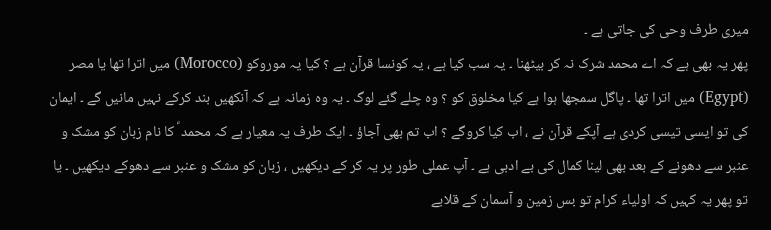میری طرف وحی کی جاتی ہے ۔
پھر یہ بھی ہے کہ اے محمد شرک نہ کر بیٹھنا ۔ یہ سب کیا ہے ، یہ کونسا قرآن ہے ؟ کیا یہ موروکو (Morocco) میں اترا تھا یا مصر (Egypt) میں اترا تھا ۔ پاگل سمجھا ہوا ہے کیا مخلوق کو ؟ وہ چلے گئے لوگ ۔ یہ وہ زمانہ ہے کہ آنکھیں بند کرکے نہیں مانیں گے ۔ ایمان کی تو ایسی تیسی کردی ہے آپکے قرآن نے ، اب کیا کروگے ؟ اب تم بھی آجاؤ ۔ ایک طرف یہ معیار ہے کہ محمد ؐ کا نام زبان کو مشک و عنبر سے دھونے کے بعد بھی لینا کمال کی بے ادبی ہے ۔ آپ عملی طور پر یہ کر کے دیکھیں ، زبان کو مشک و عنبر سے دھوکے دیکھیں ۔ یا تو پھر یہ کہیں کہ اولیاء کرام تو بس زمین و آسمان کے قلابے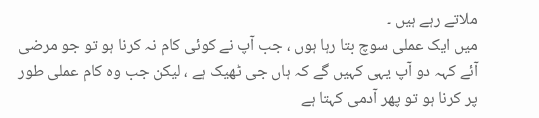ملاتے رہے ہیں ۔
میں ایک عملی سوچ بتا رہا ہوں ، جب آپ نے کوئی کام نہ کرنا ہو تو جو مرضی آئے کہہ دو آپ یہی کہیں گے کہ ہاں جی ٹھیک ہے ، لیکن جب وہ کام عملی طور پر کرنا ہو تو پھر آدمی کہتا ہے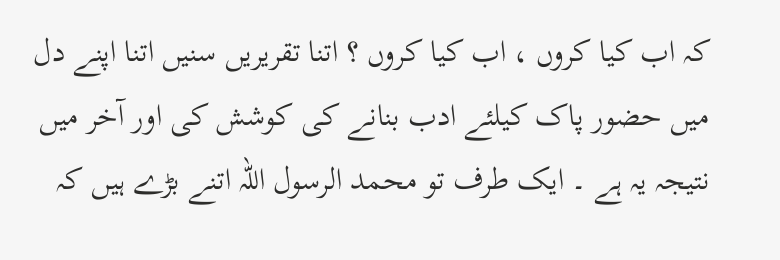کہ اب کیا کروں ، اب کیا کروں ؟ اتنا تقریریں سنیں اتنا اپنے دل میں حضور پاک کیلئے ادب بنانے کی کوشش کی اور آخر میں نتیجہ یہ ہے ۔ ایک طرف تو محمد الرسول اللہ اتنے بڑے ہیں کہ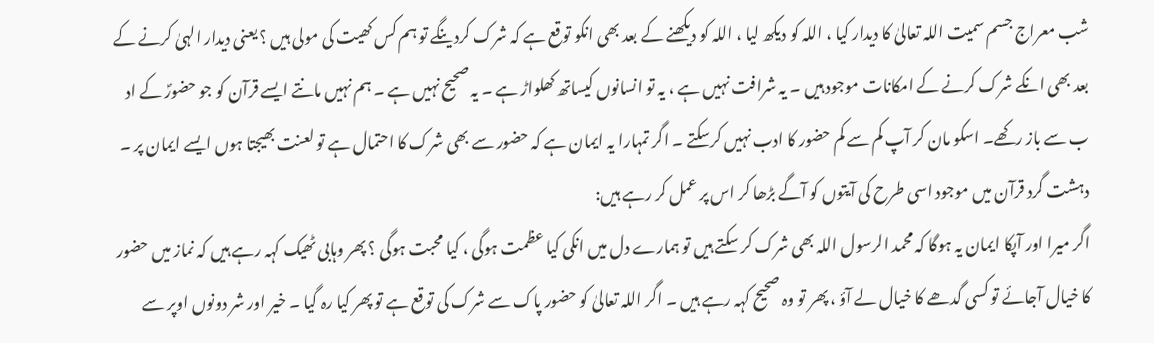شب معراج جسم سمیت اللہ تعالیٰ کا دیدار کیا ، اللہ کو دیکھ لیا ، اللہ کو دیکھنے کے بعد بھی انکو توقع ہے کہ شرک کردینگے تو ہم کس کھیت کی مولی ہیں ؟ یعنی دیدار الہیٰ کرنے کے بعد بھی انکے شرک کرنے کے امکانات موجود ہیں ۔ یہ شرافت نہیں ہے ، یہ تو انسانوں کیساتھ کھلواڑ ہے ۔ یہ صحیح نہیں ہے ۔ ہم نہیں مانتے ایسے قرآن کو جو حضورؐ کے اد ب سے باز رکھے۔ اسکو مان کر آپ کم سے کم حضور کا ادب نہیں کرسکتے ۔ اگر تمہارا یہ ایمان ہے کہ حضور سے بھی شرک کا احتمال ہے تو لعنت بھیجتا ہوں ایسے ایمان پر ۔
دہشت گرد قرآن میں موجود اسی طرح کی آیتوں کو آگے بڑھا کر اس پر عمل کر رہے ہیں:
اگر میرا اور آپکا ایمان یہ ہوگا کہ محمد الرسول اللہ بھی شرک کر سکتے ہیں تو ہمارے دل میں انکی کیا عظمت ہوگی ، کیا محبت ہوگی ؟ پھر وہابی ٹھیک کہہ رہے ہیں کہ نماز میں حضور کا خیال آجائے تو کسی گدھے کا خیال لے آؤ ، پھر تو وہ صحیح کہہ رہے ہیں ۔ اگر اللہ تعالیٰ کو حضور پاک سے شرک کی توقع ہے تو پھر کیا رہ گیا ۔ خیر اور شر دونوں اوپر سے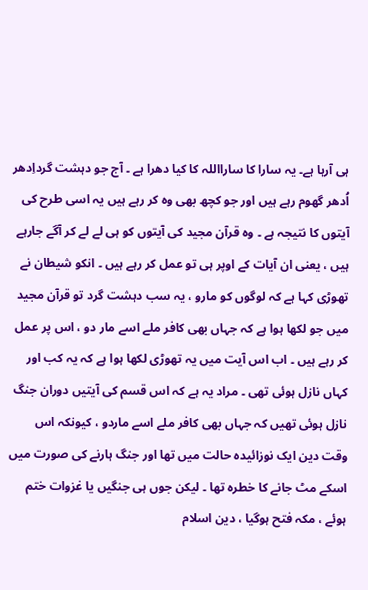ہی آرہا ہے۔ یہ سارا کا سارااللہ کا کیا دھرا ہے ۔ آج جو دہشت گرداِدھر اُدھر گھوم رہے ہیں اور جو کچھ بھی وہ کر رہے ہیں یہ اسی طرح کی آیتوں کا نتیجہ ہے ۔ وہ قرآن مجید کی آیتوں کو ہی لے لے کر آگے جارہے ہیں ، یعنی ان آیات کے اوپر ہی تو عمل کر رہے ہیں ۔ انکو شیطان نے تھوڑی کہا ہے کہ لوگوں کو مارو ، یہ سب دہشت گرد تو قرآن مجید میں جو لکھا ہوا ہے کہ جہاں بھی کافر ملے اسے مار دو ، اس پر عمل کر رہے ہیں ۔ اب اس آیت میں یہ تھوڑی لکھا ہوا ہے کہ یہ کب اور کہاں نازل ہوئی تھی ۔ مراد یہ ہے کہ اس قسم کی آیتیں دوران جنگ نازل ہوئی تھیں کہ جہاں بھی کافر ملے اسے ماردو ، کیونکہ اس وقت دین ایک نوزائیدہ حالت میں تھا اور جنگ ہارنے کی صورت میں اسکے مٹ جانے کا خطرہ تھا ۔ لیکن جوں ہی جنگیں یا غزوات ختم ہوئے ، مکہ فتح ہوگیا ، دین اسلام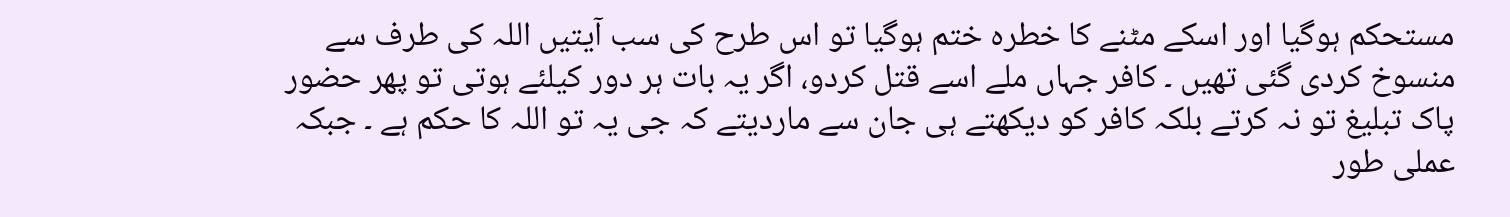مستحکم ہوگیا اور اسکے مٹنے کا خطرہ ختم ہوگیا تو اس طرح کی سب آیتیں اللہ کی طرف سے منسوخ کردی گئی تھیں ۔ کافر جہاں ملے اسے قتل کردو، اگر یہ بات ہر دور کیلئے ہوتی تو پھر حضور پاک تبلیغ تو نہ کرتے بلکہ کافر کو دیکھتے ہی جان سے ماردیتے کہ جی یہ تو اللہ کا حکم ہے ۔ جبکہ عملی طور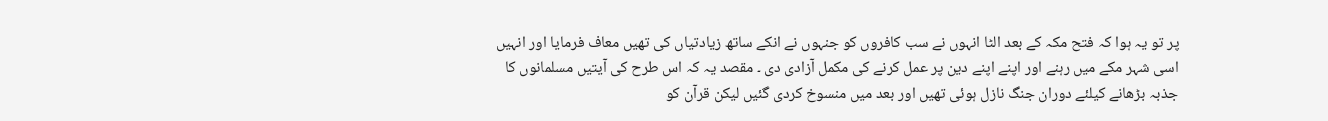پر تو یہ ہوا کہ فتح مکہ کے بعد الٹا انہوں نے سب کافروں کو جنہوں نے انکے ساتھ زیادتیاں کی تھیں معاف فرمایا اور انہیں اسی شہر مکے میں رہنے اور اپنے اپنے دین پر عمل کرنے کی مکمل آزادی دی ۔ مقصد یہ کہ اس طرح کی آیتیں مسلمانوں کا جذبہ بڑھانے کیلئے دوران جنگ نازل ہوئی تھیں اور بعد میں منسوخ کردی گئیں لیکن قرآن کو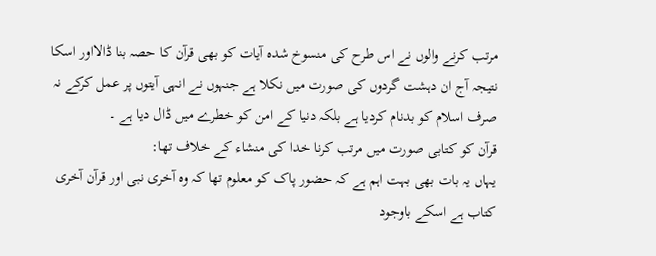مرتب کرنے والوں نے اس طرح کی منسوخ شدہ آیات کو بھی قرآن کا حصہ بنا ڈالااور اسکا نتیجہ آج ان دہشت گردوں کی صورت میں نکلا ہے جنہوں نے انہی آیتوں پر عمل کرکے نہ صرف اسلام کو بدنام کردیا ہے بلکہ دنیا کے امن کو خطرے میں ڈال دیا ہے ۔
قرآن کو کتابی صورت میں مرتب کرنا خدا کی منشاء کے خلاف تھا:
یہاں یہ بات بھی بہت اہم ہے کہ حضور پاک کو معلوم تھا کہ وہ آخری نبی اور قرآن آخری کتاب ہے اسکے باوجود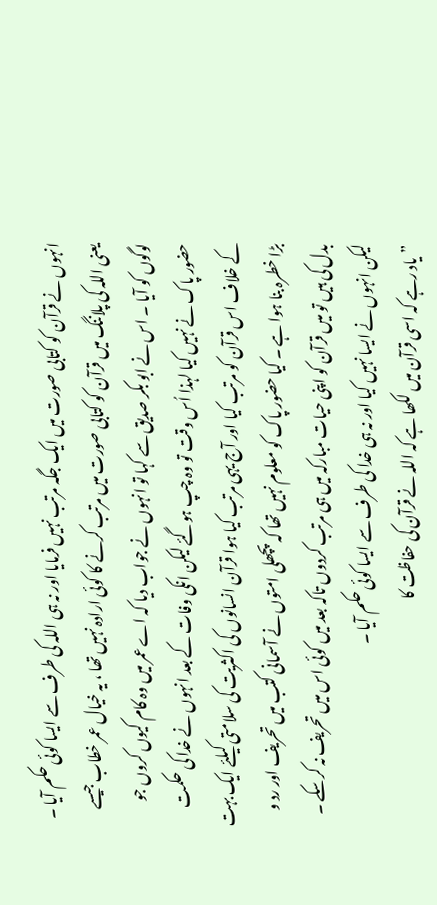انہوں نے قرآن کو کتابی صورت میں ایک جگہ مرتب نہیں فرمایا اور نہ ہی اللہ کی طرف سے ایسا کوئی حکم آیا ۔ یعنی اللہ کی پلاننگ میں قرآن کو کتابی صورت میں مرتب کرنے کا کوئی ارادہ نہیں تھا ، یہ خیال عمر خطاب جیسے لوگوں کو آیا ۔ اس نے ابو بکر صدیق سے کہا تو انہوں نے جواب دیا کہ اے عمر میں وہ کام کیوں کروں جو حضور پاک نے نہیں کیا لہذا اُس وقت تو وہ چپ ہوگئے لیکن انکی وفات کے بعد انہوں نے خدا کی حکمت کے خلاف اس قرآن کو مرتب کیا اور آج یہی مرتب کیا ہوا قرآن انسانوں کی اکثریت کی سلامتی کیلئے ایک بہت بڑا خطرہ بنا ہوا ہے ۔ کیا حضور پاک کو معلوم نہیں تھا کہ پچھلی امتوں نے آسمانی کتب میں تحریف اور رد و بدل کی ہیں تو میں قرآن کو اپنی حیات مبارکہ میں ہی مرتب کردوں تاکہ بعد میں کوئی اس میں تحریف نہ کرسکے ۔ لیکن انہوں نے ایسا نہیں کیا اور نہ ہی خدا کی طرف سے ایسا کوئی حکم آیا ۔
”یاد رہے کہ اسی قرآن میں لکھا ہے کہ اللہ نے قرآن کی حفاظت کا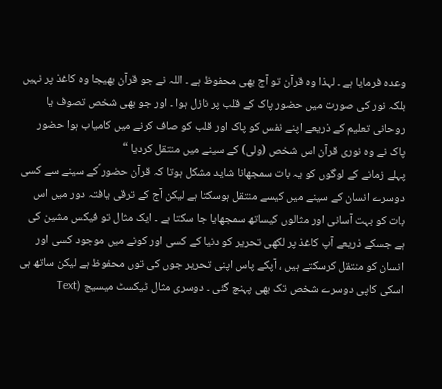وعدہ فرمایا ہے ۔ لہذا وہ قرآن تو آج بھی محفوظ ہے ۔ اللہ نے جو قرآن بھیجا وہ کاغذ پر نہیں بلکہ نور کی صورت میں حضور پاک کے قلب پر نازل ہوا ۔ اور جو بھی شخص تصوف یا روحانی تعلیم کے ذریعے اپنے نفس کو پاک اور قلب کو صاف کرنے میں کامیاب ہوا حضور پاک نے وہ نوری قرآن اس شخص (ولی) کے سینے میں منتقل کردیا “
پہلے زمانے کے لوگوں کو یہ بات سمجھانا شاید مشکل ہوتا کہ قرآن حضور ؐکے سینے سے کسی دوسرے انسان کے سینے میں کیسے منتقل ہوسکتا ہے لیکن آج کے ترقی یافتہ دور میں اس بات کو بہت آسانی اور مثالوں کیساتھ سمجھایا جا سکتا ہے ۔ ایک مثال تو فیکس مشین کی ہے جسکے ذریعے آپ کاغذ پر لکھی تحریر کو دنیا کے کسی اور کونے میں موجود کسی اور انسان کو منتقل کرسکتے ہیں ، آپکے پاس اپنی تحریر جوں کی توں محفوظ ہے لیکن ساتھ ہی اسکی کاپی دوسرے شخص تک بھی پہنچ گئی ۔ دوسری مثال ٹیکسٹ میسیج (Text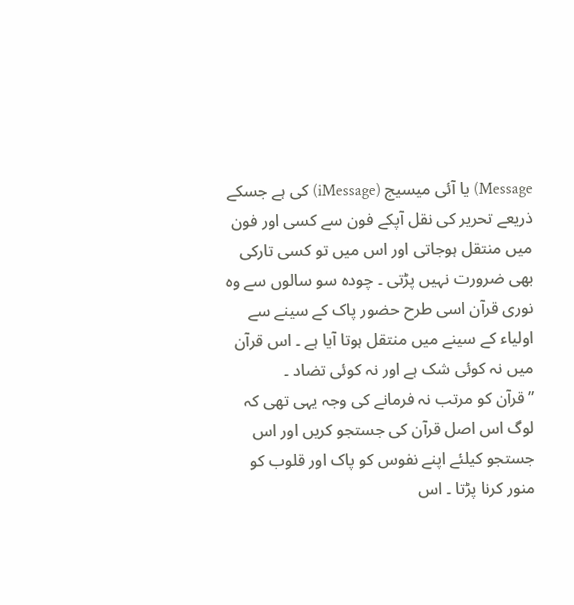Message) یا آئی میسیج (iMessage) کی ہے جسکے ذریعے تحریر کی نقل آپکے فون سے کسی اور فون میں منتقل ہوجاتی اور اس میں تو کسی تارکی بھی ضرورت نہیں پڑتی ۔ چودہ سو سالوں سے وہ نوری قرآن اسی طرح حضور پاک کے سینے سے اولیاء کے سینے میں منتقل ہوتا آیا ہے ۔ اس قرآن میں نہ کوئی شک ہے اور نہ کوئی تضاد ۔
”قرآن کو مرتب نہ فرمانے کی وجہ یہی تھی کہ لوگ اس اصل قرآن کی جستجو کریں اور اس جستجو کیلئے اپنے نفوس کو پاک اور قلوب کو منور کرنا پڑتا ۔ اس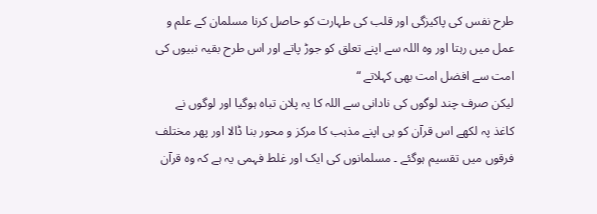طرح نفس کی پاکیزگی اور قلب کی طہارت کو حاصل کرنا مسلمان کے علم و عمل میں رہتا اور وہ اللہ سے اپنے تعلق کو جوڑ پاتے اور اس طرح بقیہ نبیوں کی امت سے افضل امت بھی کہلاتے “
لیکن صرف چند لوگوں کی نادانی سے اللہ کا یہ پلان تباہ ہوگیا اور لوگوں نے کاغذ پہ لکھے اس قرآن کو ہی اپنے مذہب کا مرکز و محور بنا ڈالا اور پھر مختلف فرقوں میں تقسیم ہوگئے ۔ مسلمانوں کی ایک اور غلط فہمی یہ ہے کہ وہ قرآن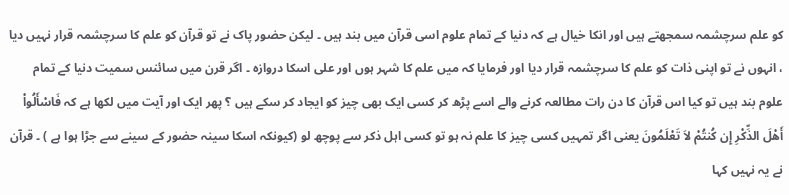کو علم سرچشمہ سمجھتے ہیں اور انکا خیال ہے کہ دنیا کے تمام علوم اسی قرآن میں بند ہیں ۔ لیکن حضور پاک نے تو قرآن کو علم کا سرچشمہ قرار نہیں دیا ، انہوں نے تو اپنی ذات کو علم کا سرچشمہ قرار دیا اور فرمایا کہ میں علم کا شہر ہوں اور علی اسکا دروازہ ۔ اگر قرن میں سائنس سمیت دنیا کے تمام علوم بند ہیں تو کیا اس قرآن کا دن رات مطالعہ کرنے والے اسے پڑھ کر کسی ایک بھی چیز کو ایجاد کر سکے ہیں ؟ پھر ایک اور آیت میں لکھا ہے کہ فَاسْأَلُواْ أَهْلَ الذِّكْرِ إِن كُنتُمْ لاَ تَعْلَمُونَ یعنی اگر تمہیں کسی چیز کا علم نہ ہو تو کسی اہل ذکر سے پوچھ لو (کیونکہ اسکا سینہ حضور کے سینے سے جڑا ہوا ہے ) ۔ قرآن نے یہ نہیں کہا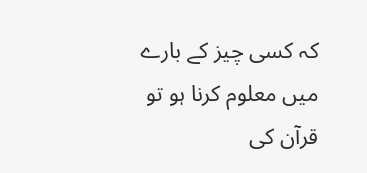کہ کسی چیز کے بارے میں معلوم کرنا ہو تو قرآن کی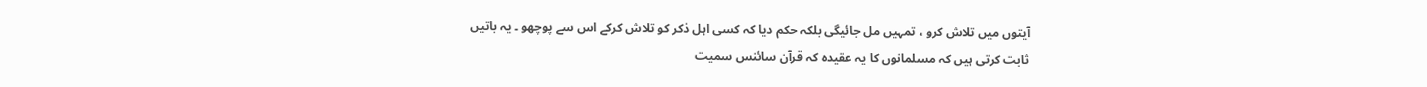آیتوں میں تلاش کرو ، تمہیں مل جائیگی بلکہ حکم دیا کہ کسی اہل ذکر کو تلاش کرکے اس سے پوچھو ۔ یہ باتیں ثابت کرتی ہیں کہ مسلمانوں کا یہ عقیدہ کہ قرآن سائنس سمیت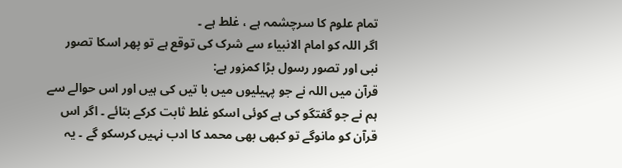تمام علوم کا سرچشمہ ہے ، غلط ہے ۔
اگر اللہ کو امام الانبیاء سے شرک کی توقع ہے تو پھر اسکا تصور نبی اور تصور رسول بڑا کمزور ہے:
قرآن میں اللہ نے جو پہیلیوں میں با تیں کی ہیں اور اس حوالے سے ہم نے جو گفتگو کی ہے کوئی اسکو غلط ثابت کرکے بتائے ۔ اگر اس قرآن کو مانوگے تو کبھی بھی محمد کا ادب نہیں کرسکو گے ۔ یہ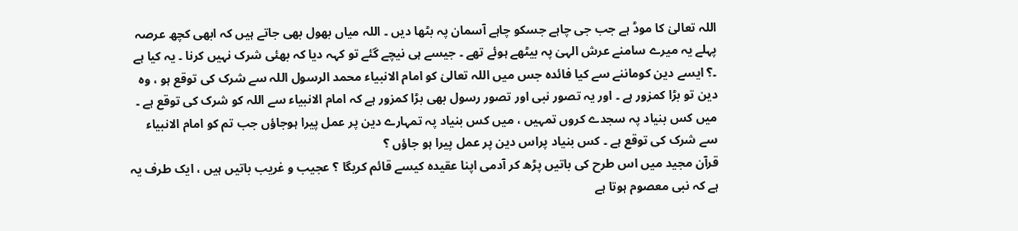اللہ تعالیٰ کا موڈ ہے جب جی چاہے جسکو چاہے آسمان پہ بٹھا دیں ۔ اللہ میاں بھول بھی جاتے ہیں کہ ابھی کچھ عرصہ پہلے یہ میرے سامنے عرش الہیٰ پہ بیٹھے ہوئے تھے ۔ جیسے ہی نیچے گئے تو کہہ دیا کہ بھئی شرک نہیں کرنا ۔ یہ کیا ہے ۔؟ ایسے دین کوماننے سے کیا فائدہ جس میں اللہ تعالیٰ کو امام الانبیاء محمد الرسول اللہ سے شرک کی توقع ہو ، وہ دین تو بڑا کمزور ہے ۔ اور یہ تصور نبی اور تصور رسول بھی بڑا کمزور ہے کہ امام الانبیاء سے اللہ کو شرک کی توقع ہے ۔ میں کس بنیاد پہ سجدے کروں تمہیں ، میں کس بنیاد پہ تمہارے دین پر عمل پیرا ہوجاؤں جب تم کو امام الانبیاء سے شرک کی توقع ہے ۔ کس بنیاد پراس دین پر عمل پیرا ہو جاؤں ؟
قرآن مجید میں اس طرح کی باتیں پڑھ کر آدمی اپنا عقیدہ کیسے قائم کریگا ؟ عجیب و غریب باتیں ہیں ، ایک طرف یہ ہے کہ نبی معصوم ہوتا ہے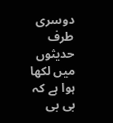دوسری طرف حدیثوں میں لکھا ہوا ہے کہ بی بی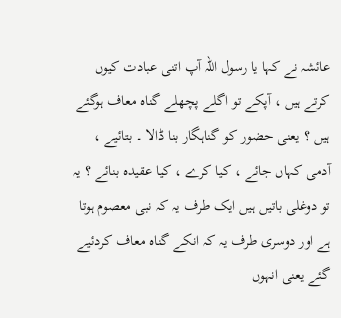عائشہ نے کہا یا رسول اللہ آپ اتنی عبادت کیوں کرتے ہیں ، آپکے تو اگلے پچھلے گناہ معاف ہوگئے ہیں ؟ یعنی حضور کو گناہگار بنا ڈالا ۔ بتائیے ، آدمی کہاں جائے ، کیا کرے ، کیا عقیدہ بنائے ؟ یہ تو دوغلی باتیں ہیں ایک طرف یہ کہ نبی معصوم ہوتا ہے اور دوسری طرف یہ کہ انکے گناہ معاف کردئیے گئے یعنی انہوں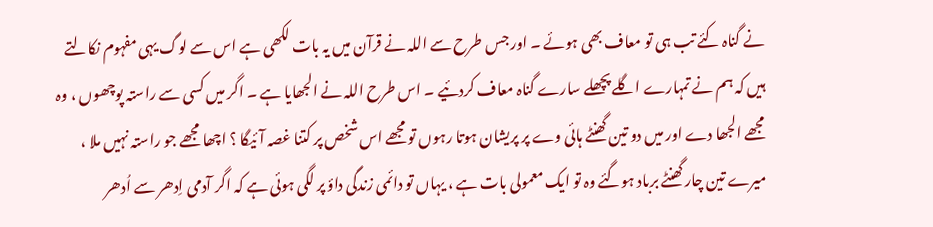نے گناہ کئے تب ہی تو معاف بھی ہوئے ۔ اور جس طرح سے اللہ نے قرآن میں یہ بات لکھی ہے اس سے لوگ یہی مفہوم نکالتے ہیں کہ ہم نے تمہارے اگلے پچھلے سارے گناہ معاف کردئیے ۔ اس طرح اللہ نے الجھایا ہے ۔ اگر میں کسی سے راستہ پوچھوں ، وہ مجھے الجھا دے اور میں دو تین گھنٹے ہائی وے پر پریشان ہوتا رہوں تو مجھے اس شخص پر کتنا غصہ آئیگا ؟ اچھا مجھے جو راستہ نہیں ملا ، میرے تین چار گھنٹے برباد ہوگئے وہ تو ایک معمولی بات ہے ، یہاں تو دائمی زندگی داؤ پر لگی ہوئی ہے کہ اگر آدمی اِدھر سے اُدھر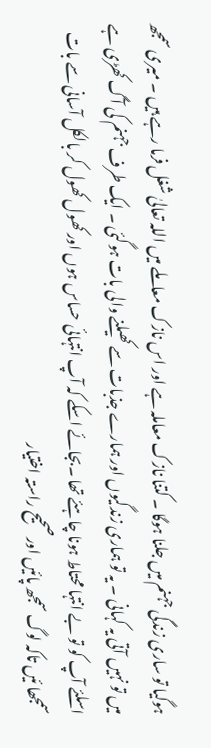ہوگیا تو ساری زندگی جہنم میں جلنا ہوگا ۔ کتنا نازک معاملہ ہے اور اس نازک معاملے میں اللہ تعالیٰ شغل فرما رہے ہیں ۔ میری سمجھ میں تو نہیں آتی یہ کہانی ۔ یہ تو ہماری زندگیوں اور ہمارے جذبات سے کھیلنے والی بات ہوگئی ۔ ایک طرف جہنم کی آگ کھڑی ہے اسلئے آپ کو تو بے انتہا محتاط ہونا چاہئے تھا ۔بجائے اسکے کہ آپ انتہائی حساس ہوں اور کھول کھول کر بالکل آسانی سے بات سمجھا ئیں تاکہ لوگ سمجھ پائیں اور صحیح راستہ اختیار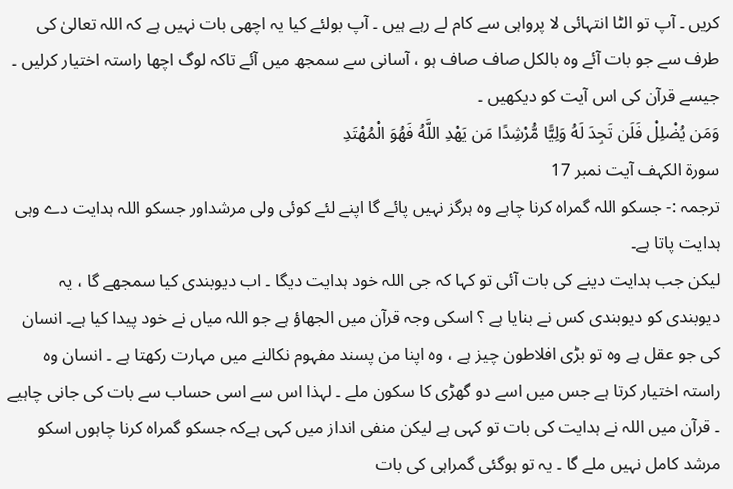کریں ۔ آپ تو الٹا انتہائی لا پرواہی سے کام لے رہے ہیں ۔ آپ بولئے کیا یہ اچھی بات نہیں ہے کہ اللہ تعالیٰ کی طرف سے جو بات آئے وہ بالکل صاف صاف ہو ، آسانی سے سمجھ میں آئے تاکہ لوگ اچھا راستہ اختیار کرلیں ۔ جیسے قرآن کی اس آیت کو دیکھیں ۔
وَمَن يُضْلِلْ فَلَن تَجِدَ لَهُ وَلِيًّا مُّرْشِدًا مَن يَهْدِ اللَّهُ فَهُوَ الْمُهْتَدِ
سورۃ الکہف آیت نمبر 17
ترجمہ :- جسکو اللہ گمراہ کرنا چاہے وہ ہرگز نہیں پائے گا اپنے لئے کوئی ولی مرشداور جسکو اللہ ہدایت دے وہی ہدایت پاتا ہے۔
لیکن جب ہدایت دینے کی بات آئی تو کہا کہ جی اللہ خود ہدایت دیگا ۔ اب دیوبندی کیا سمجھے گا ، یہ دیوبندی کو دیوبندی کس نے بنایا ہے ؟ اسکی وجہ قرآن میں الجھاؤ ہے جو اللہ میاں نے خود پیدا کیا ہے۔ انسان کی جو عقل ہے وہ تو بڑی افلاطون چیز ہے ، وہ اپنا من پسند مفہوم نکالنے میں مہارت رکھتا ہے ۔ انسان وہ راستہ اختیار کرتا ہے جس میں اسے دو گھڑی کا سکون ملے ۔ لہذا اس سے اسی حساب سے بات کی جانی چاہیے ۔ قرآن میں اللہ نے ہدایت کی بات تو کہی ہے لیکن منفی انداز میں کہی ہےکہ جسکو گمراہ کرنا چاہوں اسکو مرشد کامل نہیں ملے گا ۔ یہ تو ہوگئی گمراہی کی بات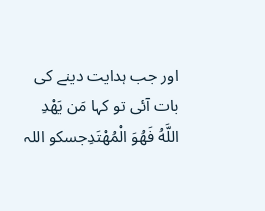اور جب ہدایت دینے کی بات آئی تو کہا مَن يَهْدِ اللَّهُ فَهُوَ الْمُهْتَدِجسکو اللہ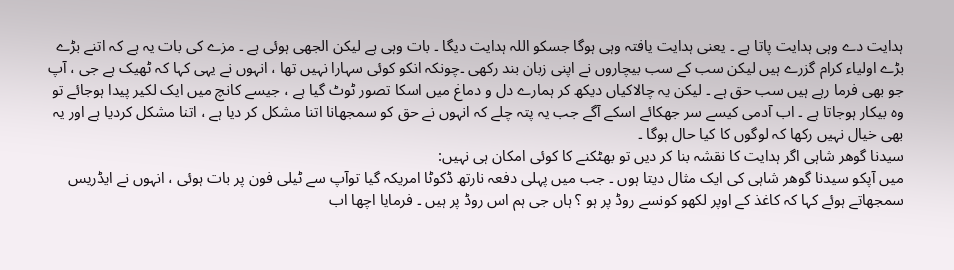ہدایت دے وہی ہدایت پاتا ہے ۔ یعنی ہدایت یافتہ وہی ہوگا جسکو اللہ ہدایت دیگا ۔ بات وہی ہے لیکن الجھی ہوئی ہے ۔ مزے کی بات یہ ہے کہ اتنے بڑے بڑے اولیاء کرام گزرے ہیں لیکن سب کے سب بیچاروں نے اپنی زبان بند رکھی ۔چونکہ انکو کوئی سہارا نہیں تھا ، انہوں نے یہی کہا کہ ٹھیک ہے جی ، آپ جو بھی فرما رہے ہیں سب حق ہے ۔ لیکن یہ چالاکیاں دیکھ کر ہمارے دل و دماغ میں اسکا تصور ٹوٹ گیا ہے ، جیسے کانچ میں ایک لکیر پیدا ہوجائے تو وہ بیکار ہوجاتا ہے ۔ اب آدمی کیسے سر جھکائے اسکے آگے جب یہ پتہ چلے کہ انہوں نے حق کو سمجھانا اتنا مشکل کر دیا ہے ، اتنا مشکل کردیا ہے اور یہ بھی خیال نہیں رکھا کہ لوگوں کا کیا حال ہوگا ۔
سیدنا گوھر شاہی اگر ہدایت کا نقشہ بنا کر دیں تو بھٹکنے کا کوئی امکان ہی نہیں:
میں آپکو سیدنا گوھر شاہی کی ایک مثال دیتا ہوں ۔ جب میں پہلی دفعہ نارتھ ڈکوٹا امریکہ گیا توآپ سے ٹیلی فون پر بات ہوئی ، انہوں نے ایڈریس سمجھاتے ہوئے کہا کہ کاغذ کے اوپر لکھو کونسے روڈ پر ہو ؟ ہاں جی ہم اس روڈ پر ہیں ۔ فرمایا اچھا اب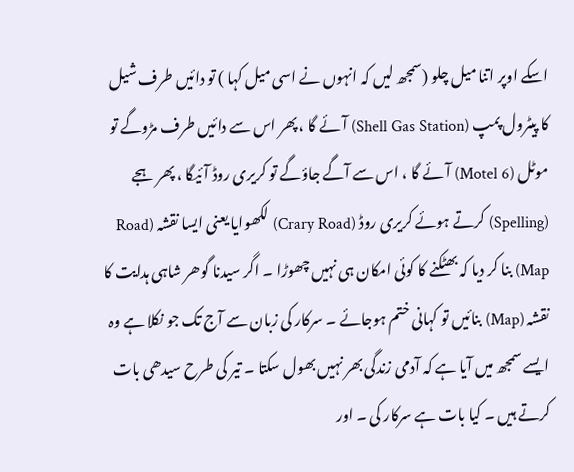اسکے اوپر اتنا میل چلو (سمجھ لیں کہ انہوں نے اسی میل کہا ) تو دائیں طرف شیل کا پیٹرول پمپ (Shell Gas Station) آئے گا ، پھر اس سے دائیں طرف مڑوگے تو موٹل (Motel 6) آئے گا ، اس سے آگے جاؤگے تو کریری روڈ آئیگا ، پھر ہجے (Spelling) کرتے ہوئے کریری روڈ (Crary Road) لکھوایا یعنی ایسا نقشہ (Road Map) بنا کر دیا کہ بھٹکنے کا کوئی امکان ہی نہیں چھوڑا ۔ اگر سیدنا گوھر شاہی ہدایت کا نقشہ (Map) بنائیں تو کہانی ختم ہوجائے ۔ سرکار کی زبان سے آج تک جو نکلا ہے وہ ایسے سمجھ میں آیا ہے کہ آدمی زندگی بھر نہیں بھول سکتا ۔ تیر کی طرح سیدھی بات کرتے ہیں ۔ کیا بات ہے سرکار کی ۔ اور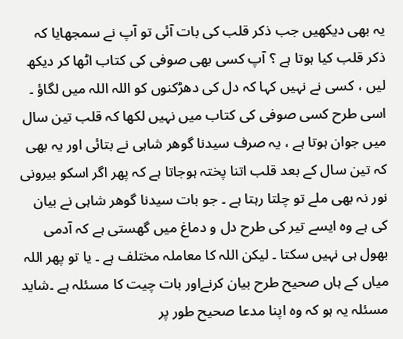یہ بھی دیکھیں جب ذکر قلب کی بات آئی تو آپ نے سمجھایا کہ ذکر قلب کیا ہوتا ہے ؟ آپ کسی بھی صوفی کی کتاب اٹھا کر دیکھ لیں ، کسی نے نہیں کہا کہ دل کی دھڑکنوں کو اللہ اللہ میں لگاؤ ۔ اسی طرح کسی صوفی کی کتاب میں نہیں لکھا کہ قلب تین سال میں جوان ہوتا ہے ، یہ صرف سیدنا گوھر شاہی نے بتائی اور یہ بھی کہ تین سال کے بعد قلب اتنا پختہ ہوجاتا ہے کہ پھر اگر اسکو بیرونی نور نہ بھی ملے تو چلتا رہتا ہے ۔ جو بات سیدنا گوھر شاہی نے بیان کی ہے وہ ایسے تیر کی طرح دل و دماغ میں گھستی ہے کہ آدمی بھول ہی نہیں سکتا ۔ لیکن اللہ کا معاملہ مختلف ہے ۔ یا تو پھر اللہ میاں کے ہاں صحیح طرح بیان کرنےاور بات چیت کا مسئلہ ہے ۔شاید مسئلہ یہ ہو کہ وہ اپنا مدعا صحیح طور پر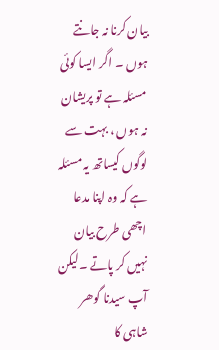بیان کرنا نہ جانتے ہوں ۔ اگر ایسا کوئی مسئلہ ہے تو پریشان نہ ہوں ، بہت سے لوگوں کیساتھ یہ مسئلہ ہے کہ وہ اپنا مدعا اچھی طرح بیان نہیں کر پاتے ۔لیکن آپ سیدنا گوھر شاہی کا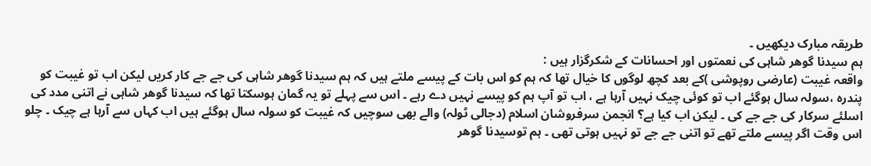طریقہ مبارک دیکھیں ۔
ہم سیدنا گوھر شاہی کی نعمتوں اور احسانات کے شکرگزار ہیں :
واقعہ غیبت (عارضی روپوشی )کے بعد کچھ لوگوں کا خیال تھا کہ ہم کو اس بات کے پیسے ملتے ہیں کہ ہم سیدنا گوھر شاہی کی جے جے کار کریں لیکن اب تو غیبت کو پندرہ ،سولہ سال ہوگئے اب تو کوئی چیک نہیں آرہا ہے ، اب تو آپ ہم کو پیسے نہیں دے رہے ۔ اس سے پہلے تو یہ گمان ہوسکتا تھا کہ سیدنا گوھر شاہی نے اتنی مدد کی اسلئے سرکار کی جے جے کی ۔ لیکن اب کیا ہے؟ انجمن سرفروشان اسلام (دجالی ٹولہ) والے بھی سوچیں کہ غیبت کو سولہ سال ہوگئے ہیں اب کہاں سے آرہا ہے چیک ۔ چلو اس وقت اگر پیسے ملتے تھے تو اتنی جے جے تو نہیں ہوتی تھی ۔ ہم توسیدنا گوھر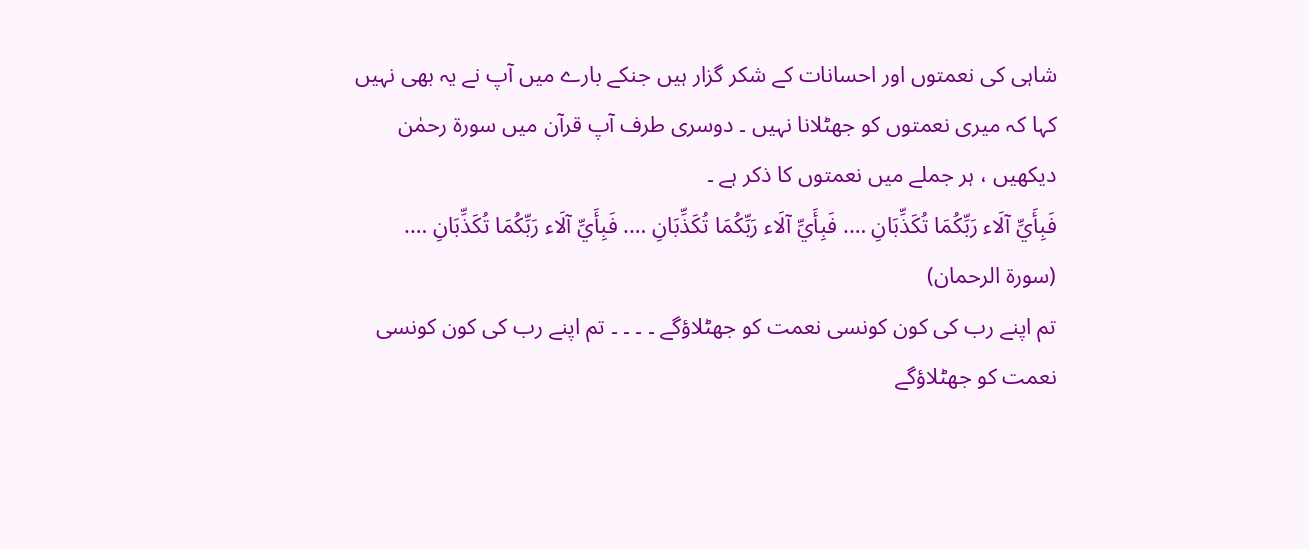شاہی کی نعمتوں اور احسانات کے شکر گزار ہیں جنکے بارے میں آپ نے یہ بھی نہیں کہا کہ میری نعمتوں کو جھٹلانا نہیں ۔ دوسری طرف آپ قرآن میں سورۃ رحمٰن دیکھیں ، ہر جملے میں نعمتوں کا ذکر ہے ۔
فَبِأَيِّ آلَاء رَبِّكُمَا تُكَذِّبَانِ …. فَبِأَيِّ آلَاء رَبِّكُمَا تُكَذِّبَانِ …. فَبِأَيِّ آلَاء رَبِّكُمَا تُكَذِّبَانِ ….
(سورۃ الرحمان)
تم اپنے رب کی کون کونسی نعمت کو جھٹلاؤگے ۔ ۔ ۔ ۔ تم اپنے رب کی کون کونسی نعمت کو جھٹلاؤگے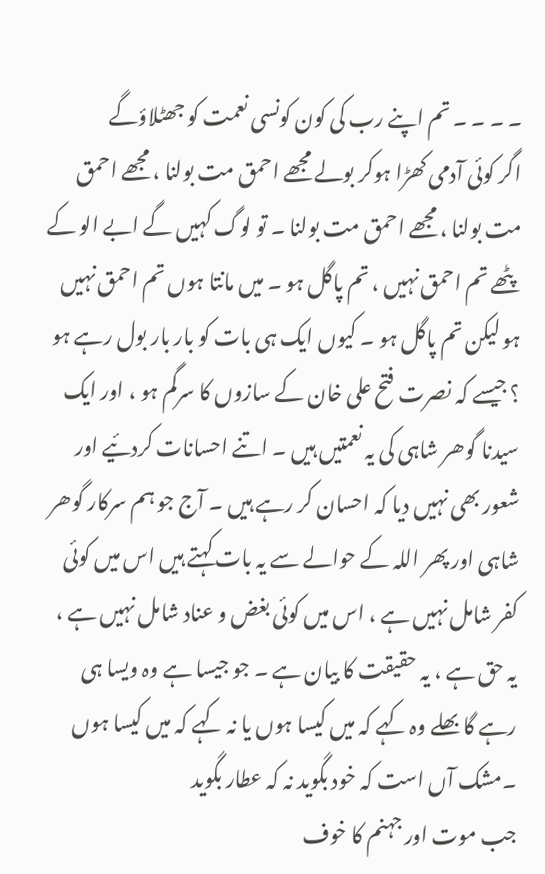۔ ۔ ۔ ۔ تم اپنے رب کی کون کونسی نعمت کو جھٹلاؤگے
اگر کوئی آدمی کھڑا ہوکر بولے مجھے احمق مت بولنا ، مجھے احمق مت بولنا ، مجھے احمق مت بولنا ۔ تو لوگ کہیں گے ابے الو کے پٹھے تم احمق نہیں ، تم پاگل ہو ۔ میں مانتا ہوں تم احمق نہیں ہو لیکن تم پاگل ہو ۔ کیوں ایک ہی بات کو بار بار بول رہے ہو ؟ جیسے کہ نصرت فتح علی خان کے سازوں کا سرگم ہو ، اور ایک سیدنا گوھر شاہی کی یہ نعمتیں ہیں ۔ اتنے احسانات کردئیے اور شعور بھی نہیں دیا کہ احسان کر رہے ہیں ۔ آج جو ہم سرکار گوھر شاہی اور پھر اللہ کے حوالے سے یہ بات کہتے ہیں اس میں کوئی کفر شامل نہیں ہے ، اس میں کوئی بغض و عناد شامل نہیں ہے ، یہ حق ہے ، یہ حقیقت کا بیان ہے ۔ جو جیسا ہے وہ ویسا ہی رہے گا بھلے وہ کہے کہ میں کیسا ہوں یا نہ کہے کہ میں کیسا ہوں ۔مشک آں است کہ خود بگوید نہ کہ عطار بگوید
جب موت اور جہنم کا خوف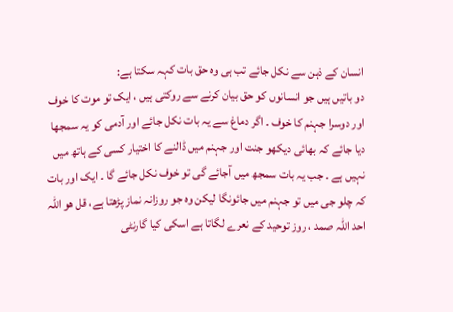انسان کے ذہن سے نکل جائے تب ہی وہ حق بات کہہ سکتا ہے:
دو باتیں ہیں جو انسانوں کو حق بیان کرنے سے روکتی ہیں ، ایک تو موت کا خوف اور دوسرا جہنم کا خوف ۔ اگر دماغ سے یہ بات نکل جائے اور آدمی کو یہ سمجھا دیا جائے کہ بھائی دیکھو جنت اور جہنم میں ڈالنے کا اختیار کسی کے ہاتھ میں نہیں ہے ۔ جب یہ بات سمجھ میں آجائے گی تو خوف نکل جائے گا ۔ ایک اور بات کہ چلو جی میں تو جہنم میں جائونگا لیکن وہ جو روزانہ نماز پڑھتا ہے، قل ھو اللہ احد اللہ صمد ، روز توحید کے نعرے لگاتا ہے اسکی کیا گارنٹی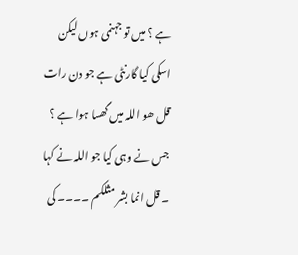ہے ؟ میں تو جہنمی ہوں لیکن اسکی کیا گارنٹی ہے جو دن رات قل ھو اللہ میں گھسا ہوا ہے ؟ جس نے وہی کیا جو اللہ نے کہا ۔ قل انما بشر مثلکم ۔۔۔۔ کی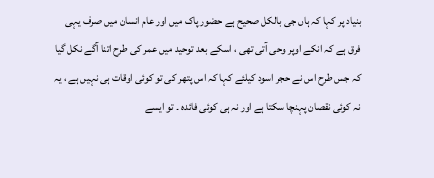بنیاد پر کہا کہ ہاں جی بالکل صحیح ہے حضور پاک میں اور عام انسان میں صرف یہی فرق ہے کہ انکے اوپر وحی آتی تھی ، اسکے بعد توحید میں عمر کی طرح اتنا آگے نکل گیا کہ جس طرح اس نے حجر اسود کیلئے کہا کہ اس پتھر کی تو کوئی اوقات ہی نہیں ہے ، یہ نہ کوئی نقصان پہنچا سکتا ہے اور نہ ہی کوئی فائدہ ۔ تو ایسے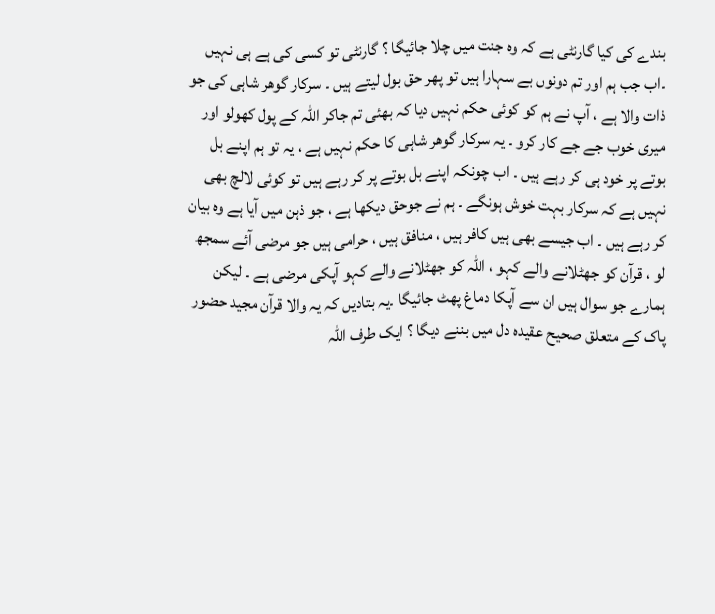بندے کی کیا گارنٹی ہے کہ وہ جنت میں چلا جائیگا ؟ گارنٹی تو کسی کی ہے ہی نہیں ۔اب جب ہم اور تم دونوں بے سہارا ہیں تو پھر حق بول لیتے ہیں ۔ سرکار گوھر شاہی کی جو ذات والا ہے ، آپ نے ہم کو کوئی حکم نہیں دیا کہ بھئی تم جاکر اللہ کے پول کھولو اور میری خوب جے جے کار کرو ۔ یہ سرکار گوھر شاہی کا حکم نہیں ہے ، یہ تو ہم اپنے بل بوتے پر خود ہی کر رہے ہیں ۔ اب چونکہ اپنے بل بوتے پر کر رہے ہیں تو کوئی لالچ بھی نہیں ہے کہ سرکار بہت خوش ہونگے ۔ ہم نے جوحق دیکھا ہے ، جو ذہن میں آیا ہے وہ بیان کر رہے ہیں ۔ اب جیسے بھی ہیں کافر ہیں ، منافق ہیں ، حرامی ہیں جو مرضی آئے سمجھ لو ، قرآن کو جھٹلانے والے کہو ، اللہ کو جھٹلانے والے کہو آپکی مرضی ہے ۔ لیکن ہمارے جو سوال ہیں ان سے آپکا دماغ پھٹ جائیگا ۔یہ بتادیں کہ یہ والا قرآن مجید حضور پاک کے متعلق صحیح عقیدہ دل میں بننے دیگا ؟ ایک طرف اللہ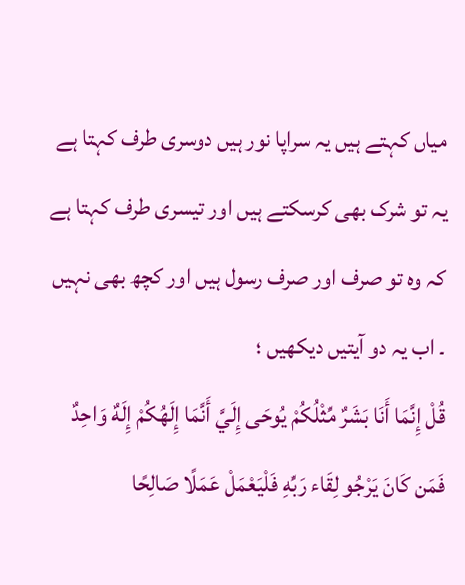میاں کہتے ہیں یہ سراپا نور ہیں دوسری طرف کہتا ہے یہ تو شرک بھی کرسکتے ہیں اور تیسری طرف کہتا ہے کہ وہ تو صرف اور صرف رسول ہیں اور کچھ بھی نہیں ۔ اب یہ دو آیتیں دیکھیں ؛
قُلْ إِنَّمَا أَنَا بَشَرٌ مِّثْلُكُمْ يُوحَى إِلَيَّ أَنَّمَا إِلَهُكُمْ إِلَهٌ وَاحِدٌ فَمَن كَانَ يَرْجُو لِقَاء رَبِّهِ فَلْيَعْمَلْ عَمَلًا صَالِحًا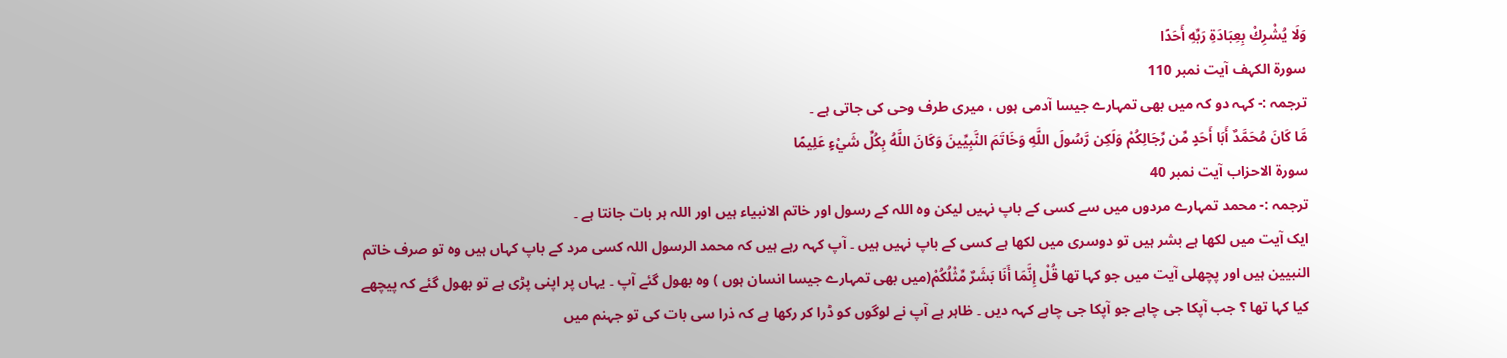وَلَا يُشْرِكْ بِعِبَادَةِ رَبِّهِ أَحَدًا
سورۃ الکہف آیت نمبر 110
ترجمہ :- کہہ دو کہ میں بھی تمہارے جیسا آدمی ہوں ، میری طرف وحی کی جاتی ہے ۔
مَّا كَانَ مُحَمَّدٌ أَبَا أَحَدٍ مِّن رِّجَالِكُمْ وَلَكِن رَّسُولَ اللَّهِ وَخَاتَمَ النَّبِيِّينَ وَكَانَ اللَّهُ بِكُلِّ شَيْءٍ عَلِيمًا
سورۃ الاحزاب آیت نمبر 40
ترجمہ :- محمد تمہارے مردوں میں سے کسی کے باپ نہیں لیکن وہ اللہ کے رسول اور خاتم الانبیاء ہیں اور اللہ ہر بات جانتا ہے ۔
ایک آیت میں لکھا ہے بشر ہیں تو دوسری میں لکھا ہے کسی کے باپ نہیں ہیں ۔ آپ کہہ رہے ہیں کہ محمد الرسول اللہ کسی مرد کے باپ کہاں ہیں وہ تو صرف خاتم النبیین ہیں اور پچھلی آیت میں جو کہا تھا قُلْ إِنَّمَا أَنَا بَشَرٌ مِّثْلُكُمْ(میں بھی تمہارے جیسا انسان ہوں ) وہ بھول گئے آپ ۔ یہاں پر اپنی پڑی ہے تو بھول گئے کہ پیچھے کیا کہا تھا ؟ جب آپکا جی چاہے جو آپکا جی چاہے کہہ دیں ۔ ظاہر ہے آپ نے لوگوں کو ڈرا کر رکھا ہے کہ ذرا سی بات کی تو جہنم میں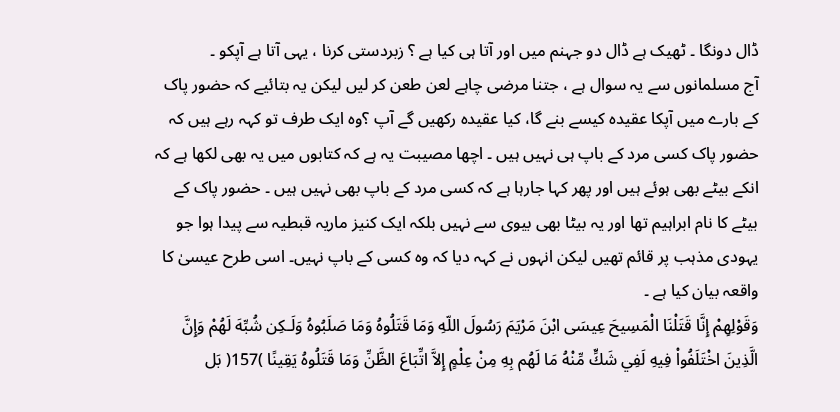ڈال دونگا ۔ ٹھیک ہے ڈال دو جہنم میں اور آتا ہی کیا ہے ؟ زبردستی کرنا ، یہی آتا ہے آپکو ۔
آج مسلمانوں سے یہ سوال ہے ، جتنا مرضی چاہے لعن طعن کر لیں لیکن یہ بتائیے کہ حضور پاک کے بارے میں آپکا عقیدہ کیسے بنے گا، کیا عقیدہ رکھیں گے آپ ؟وہ ایک طرف تو کہہ رہے ہیں کہ حضور پاک کسی مرد کے باپ ہی نہیں ہیں ۔ اچھا مصیبت یہ ہے کہ کتابوں میں یہ بھی لکھا ہے کہ انکے بیٹے بھی ہوئے ہیں اور پھر کہا جارہا ہے کہ کسی مرد کے باپ بھی نہیں ہیں ۔ حضور پاک کے بیٹے کا نام ابراہیم تھا اور یہ بیٹا بھی بیوی سے نہیں بلکہ ایک کنیز ماریہ قبطیہ سے پیدا ہوا جو یہودی مذہب پر قائم تھیں لیکن انہوں نے کہہ دیا کہ وہ کسی کے باپ نہیں۔ اسی طرح عیسیٰ کا واقعہ بیان کیا ہے ۔
وَقَوْلِهِمْ إِنَّا قَتَلْنَا الْمَسِيحَ عِيسَى ابْنَ مَرْيَمَ رَسُولَ اللّهِ وَمَا قَتَلُوهُ وَمَا صَلَبُوهُ وَلَـكِن شُبِّهَ لَهُمْ وَإِنَّ الَّذِينَ اخْتَلَفُواْ فِيهِ لَفِي شَكٍّ مِّنْهُ مَا لَهُم بِهِ مِنْ عِلْمٍ إِلاَّ اتِّبَاعَ الظَّنِّ وَمَا قَتَلُوهُ يَقِينًا )157( بَل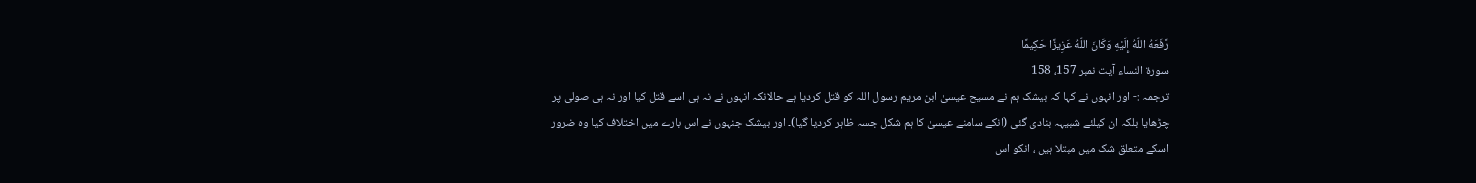رَّفَعَهُ اللّهُ إِلَيْهِ وَكَانَ اللّهُ عَزِيزًا حَكِيمًا
سورۃ النساء آیت نمبر 157، 158
ترجمہ :- اور انہوں نے کہا کہ بیشک ہم نے مسیح عیسیٰ ابن مریم رسول اللہ کو قتل کردیا ہے حالانکہ انہوں نے نہ ہی اسے قتل کیا اور نہ ہی صولی پر چڑھایا بلکہ ان کیلئے شبیہہ بنادی گئی (انکے سامنے عیسیٰ کا ہم شکل جسہ ظاہر کردیا گیا)۔ اور بیشک جنہوں نے اس بارے میں اختلاف کیا وہ ضرور اسکے متعلق شک میں مبتلا ہیں ، انکو اس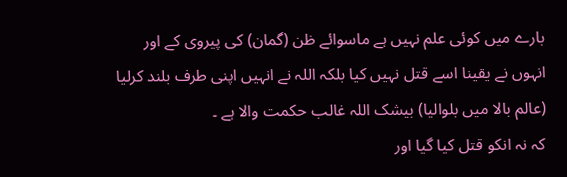بارے میں کوئی علم نہیں ہے ماسوائے ظن (گمان) کی پیروی کے اور انہوں نے یقینا اسے قتل نہیں کیا بلکہ اللہ نے انہیں اپنی طرف بلند کرلیا (عالم بالا میں بلوالیا) بیشک اللہ غالب حکمت والا ہے ۔
کہ نہ انکو قتل کیا گیا اور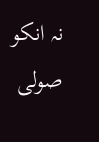نہ انکو صولی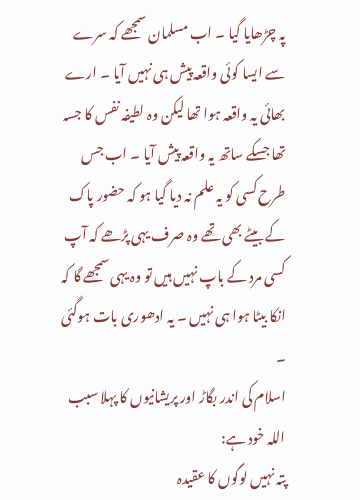پہ چڑھایا گیا ۔ اب مسلمان سمجھے کہ سرے سے ایسا کوئی واقعہ پیش ہی نہیں آیا ۔ ارے بھائی یہ واقعہ ہوا تھا لیکن وہ لطیفہ نفس کا جسہ تھا جسکے ساتھ یہ واقعہ پیش آیا ۔ اب جس طرح کسی کو یہ علم نہ دیا گیا ہو کہ حضور پاک کے بیٹے بھی تھے وہ صرف یہی پڑھے کہ آپ کسی مرد کے باپ نہیں ہیں تو وہ یہی سمجھے گا کہ انکا بیٹا ہوا ہی نہیں ۔ یہ ادھوری بات ہوگئی ۔
اسلام کی اندر بگاڑ اور پریشانیوں کا پہلا سبب اللہ خود ہے:
پتہ نہیں لوگوں کا عقیدہ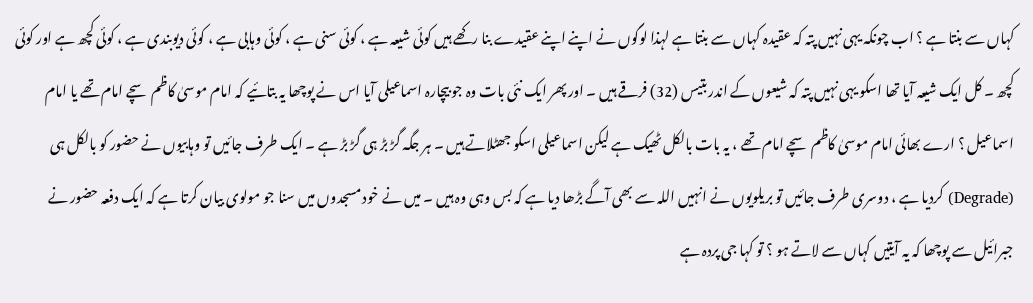کہاں سے بنتا ہے ؟ اب چونکہ یہی نہیں پتہ کہ عقیدہ کہاں سے بنتا ہے لہذا لوگوں نے اپنے اپنے عقیدے بنا رکھے ہیں کوئی شیعہ ہے ، کوئی سنی ہے ، کوئی وہابی ہے ، کوئی دیوبندی ہے ، کوئی کچھ ہے اور کوئی کچھ ۔ کل ایک شیعہ آیا تھا اسکو یہی نہیں پتہ کہ شیعوں کے اندر بتیس (32) فرقے ہیں ۔ اور پھر ایک نئی بات وہ جو بیچارہ اسماعیلی آیا اس نے پوچھا یہ بتائیے کہ امام موسیٰ کاظم سچے امام تھے یا امام اسماعیل ؟ ارے بھائی امام موسیٰ کاظم سچے امام تھے ، یہ بات بالکل ٹھیک ہے لیکن اسماعیلی اسکو جھٹلاتے ہیں ۔ ہر جگہ گڑ بڑ ہی گڑ بڑ ہے ۔ ایک طرف جائیں تو وہابیوں نے حضور کو بالکل ہی (Degrade) کردیا ہے ، دوسری طرف جائیں تو بریلویوں نے انہیں اللہ سے بھی آگے بڑھا دیا ہے کہ بس وہی وہ ہیں ۔ میں نے خود مسجدوں میں سنا جو مولوی بیان کرتا ہے کہ ایک دفعہ حضور نے جبرائیل سے پوچھا کہ یہ آیتیں کہاں سے لاتے ہو ؟ تو کہا جی پردہ ہے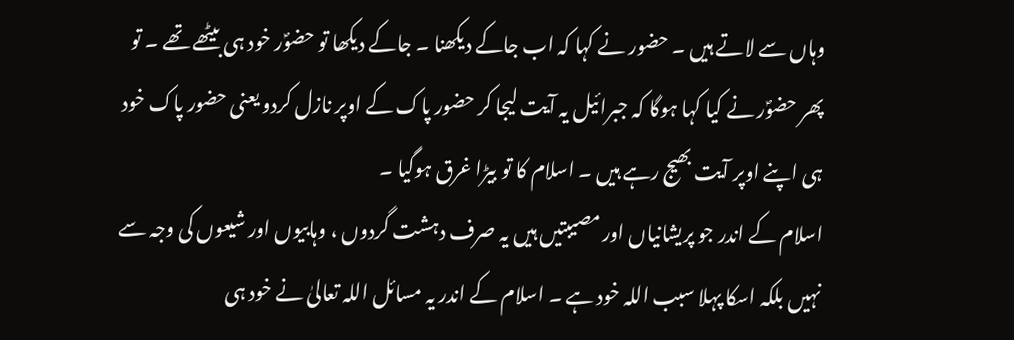وہاں سے لاتے ہیں ۔ حضور نے کہا کہ اب جاکے دیکھنا ۔ جاکے دیکھا تو حضوؐر خود ہی بیٹھے تھے ۔ تو پھر حضوؐر نے کیا کہا ہوگا کہ جبرائیل یہ آیت لیجا کر حضور پاک کے اوپر نازل کردو یعنی حضور پاک خود ہی اپنے اوپر آیت بھیج رہے ہیں ۔ اسلام کا تو بیڑا غرق ہوگیا ۔
اسلام کے اندر جو پریشانیاں اور مصیبتیں ہیں یہ صرف دہشت گردوں ، وہابیوں اور شیعوں کی وجہ سے نہیں بلکہ اسکا پہلا سبب اللہ خود ہے ۔ اسلام کے اندر یہ مسائل اللہ تعالیٰ نے خود ہی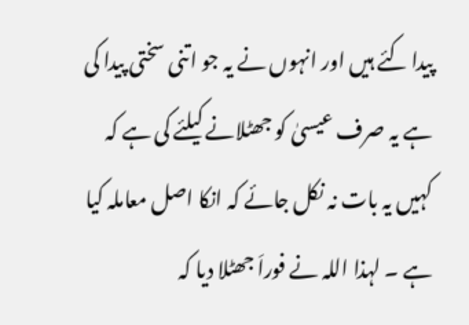پیدا کئے ہیں اور انہوں نے یہ جو اتنی سختی پیدا کی ہے یہ صرف عیسیٰ کو جھٹلانے کیلئے کی ہے کہ کہیں یہ بات نہ نکل جائے کہ انکا اصل معاملہ کیا ہے ۔ لہذا اللہ نے فوراَ جھٹلا دیا کہ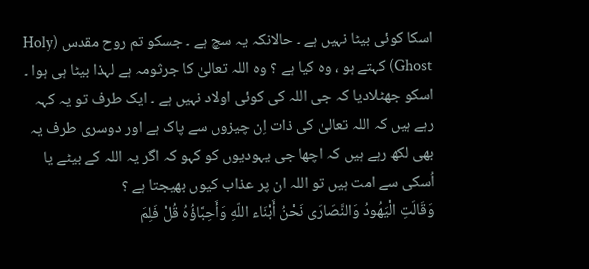اسکا کوئی بیٹا نہیں ہے ۔ حالانکہ یہ سچ ہے ۔ جسکو تم روح مقدس (Holy Ghost) کہتے ہو ، وہ کیا ہے ؟ وہ اللہ تعالیٰ کا جرثومہ ہے لہذا بیٹا ہی ہوا ۔ اسکو جھٹلادیا کہ جی اللہ کی کوئی اولاد نہیں ہے ۔ ایک طرف تو یہ کہہ رہے ہیں کہ اللہ تعالیٰ کی ذات اِن چیزوں سے پاک ہے اور دوسری طرف یہ بھی لکھ رہے ہیں کہ اچھا جی یہودیوں کو کہو کہ اگر یہ اللہ کے بیٹے یا اُسکی سے امت ہیں تو اللہ ان پر عذاب کیوں بھیجتا ہے ؟
وَقَالَتِ الْيَهُودُ وَالنَّصَارَى نَحْنُ أَبْنَاء اللّهِ وَأَحِبَّاؤُهُ قُلْ فَلِمَ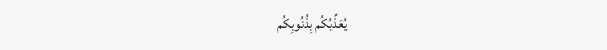يُعَذِّبُكُم بِذُنُوبِكُم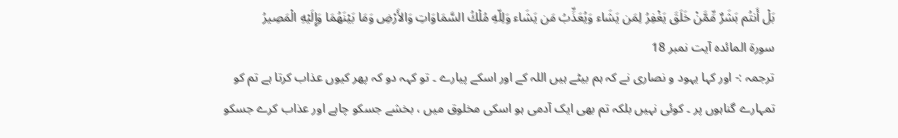بَلْ أَنتُم بَشَرٌ مِّمَّنْ خَلَقَ يَغْفِرُ لِمَن يَشَاء وَيُعَذِّبُ مَن يَشَاء وَلِلّهِ مُلْكُ السَّمَاوَاتِ وَالأَرْضِ وَمَا بَيْنَهُمَا وَإِلَيْهِ الْمَصِيرُ
سورۃ المائدہ آیت نمبر 18
ترجمہ :- اور کہا یہود و نصاری نے کہ ہم بیٹے ہیں اللہ کے اور اسکے پیارے ۔ تو کہہ دو کہ پھر کیوں عذاب کرتا ہے تم کو تمہارے گناہوں پر ۔ کوئی نہیں بلکہ تم بھی ایک آدمی ہو اسکی مخلوق میں ، بخشے جسکو چاہے اور عذاب کرے جسکو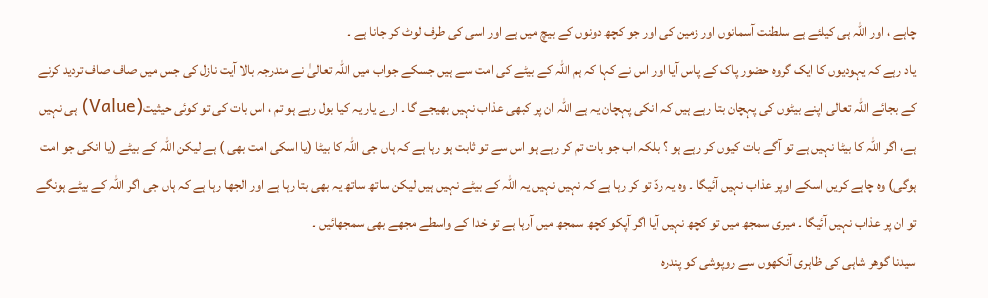چاہے ، اور اللہ ہی کیلئے ہے سلطنت آسمانوں اور زمین کی اور جو کچھ دونوں کے بیچ میں ہے اور اسی کی طرف لوٹ کر جانا ہے ۔
یاد رہے کہ یہودیوں کا ایک گروہ حضور پاک کے پاس آیا اور اس نے کہا کہ ہم اللہ کے بیٹے کی امت سے ہیں جسکے جواب میں اللہ تعالیٰ نے مندرجہ بالا آیت نازل کی جس میں صاف صاف تردید کرنے کے بجائے اللہ تعالی اپنے بیٹوں کی پہچان بتا رہے ہیں کہ انکی پہچان یہ ہے اللہ ان پر کبھی عذاب نہیں بھیجے گا ۔ ارے یار یہ کیا بول رہے ہو تم ، اس بات کی تو کوئی حیثیت(Value) ہی نہیں ہے، اگر اللہ کا بیٹا نہیں ہے تو آگے بات کیوں کر رہے ہو ؟ بلکہ اب جو بات تم کر رہے ہو اس سے تو ثابت ہو رہا ہے کہ ہاں جی اللہ کا بیٹا (یا اسکی امت بھی ) ہے لیکن اللہ کے بیٹے (یا انکی جو امت ہوگی) وہ چاہے کریں اسکے اوپر عذاب نہیں آئیگا ۔ وہ یہ ردّ تو کر رہا ہے کہ نہیں نہیں یہ اللہ کے بیٹے نہیں ہیں لیکن ساتھ ساتھ یہ بھی بتا رہا ہے اور الجھا رہا ہے کہ ہاں جی اگر اللہ کے بیٹے ہونگے تو ان پر عذاب نہیں آئیگا ۔ میری سمجھ میں تو کچھ نہیں آیا اگر آپکو کچھ سمجھ میں آرہا ہے تو خدا کے واسطے مجھے بھی سمجھائیں ۔
سیدنا گوھر شاہی کی ظاہری آنکھوں سے روپوشی کو پندرہ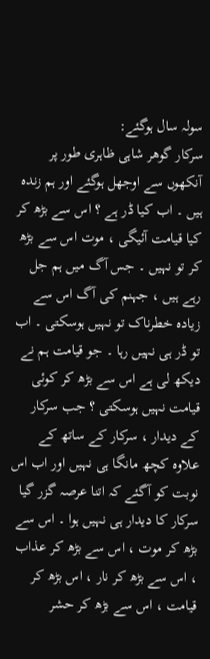سولہ سال ہوگئے:
سرکار گوھر شاہی ظاہری طور پر آنکھوں سے اوجھل ہوگئے اور ہم زندہ ہیں ۔ اب کیا ڈر ہے ؟ اس سے بڑھ کر کیا قیامت آئیگی ، موت اس سے بڑھ کر تو نہیں ۔ جس آگ میں ہم جل رہے ہیں ، جہنم کی آگ اس سے زیادہ خطرناک تو نہیں ہوسکتی ۔ اب تو ڈر ہی نہیں رہا ۔ جو قیامت ہم نے دیکھ لی ہے اس سے بڑھ کر کوئی قیامت نہیں ہوسکتی ؟ جب سرکار کے دیدار ، سرکار کے ساتھ کے علاوہ کچھ مانگا ہی نہیں اور اب اس نوبت کو آگئے کہ اتنا عرصہ گزر گیا سرکار کا دیدار ہی نہیں ہوا ۔ اس سے بڑھ کر موت ، اس سے بڑھ کر عذاب ، اس سے بڑھ کر نار ، اس بڑھ کر قیامت ، اس سے بڑھ کر حشر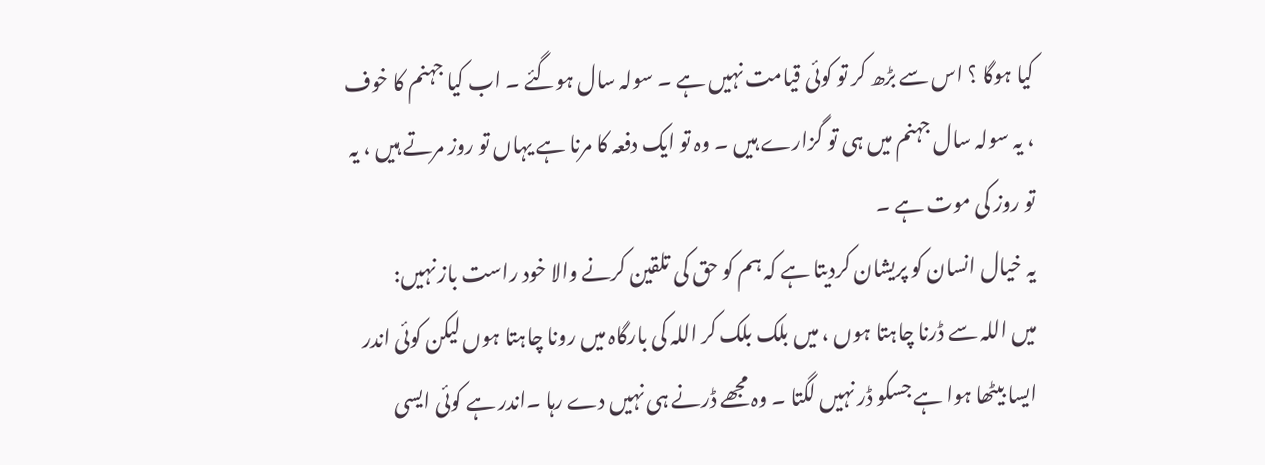کیا ہوگا ؟ اس سے بڑھ کر تو کوئی قیامت نہیں ہے ۔ سولہ سال ہوگئے ۔ اب کیا جہنم کا خوف ، یہ سولہ سال جہنم میں ہی تو گزارے ہیں ۔ وہ تو ایک دفعہ کا مرنا ہے یہاں تو روز مرتے ہیں ، یہ تو روز کی موت ہے ۔
یہ خیال انسان کو پریشان کردیتا ہے کہ ہم کو حق کی تلقین کرنے والا خود راست باز نہیں:
میں اللہ سے ڈرنا چاہتا ہوں ، میں بلک بلک کر اللہ کی بارگاہ میں رونا چاہتا ہوں لیکن کوئی اندر ایسا بیٹھا ہوا ہے جسکو ڈر نہیں لگتا ۔ وہ مجھے ڈرنے ہی نہیں دے رہا ۔اندر ہے کوئی ایسی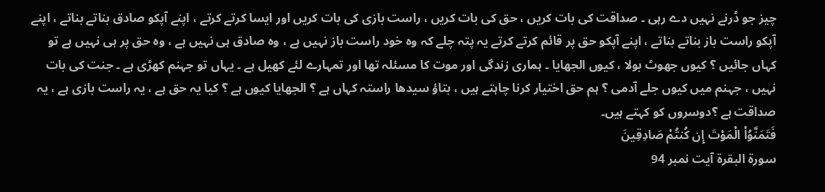چیز جو ڈرنے نہیں دے رہی ۔ صداقت کی بات کریں ، حق کی بات کریں ، راست بازی کی بات کریں اور ایسا کرتے کرتے ، اپنے آپکو صادق بناتے بناتے ، اپنے آپکو راست باز بناتے بناتے ، اپنے آپکو حق پر قائم کرتے کرتے یہ پتہ چلے کہ وہ خود راست باز نہیں ہے ، وہ صادق ہی نہیں ہے ، وہ حق پر ہی نہیں ہے تو کہاں جائیں ؟ کیوں جھوٹ بولا ، کیوں الجھایا ۔ ہماری زندگی اور موت کا مسئلہ تھا اور تمہارے لئے کھیل ہے ۔ یہاں تو جہنم کھڑی ہے ۔ جنت کی بات نہیں ، جہنم میں کیوں جلے آدمی ؟ ہم حق اختیار کرنا چاہتے ہیں ، بتاؤ سیدھا راستہ کہاں ہے ؟ الجھایا کیوں ہے ؟ کیا یہ حق ہے ، یہ راست بازی ہے ، یہ صداقت ہے ؟دوسروں کو کہتے ہیں۔
فَتَمَنَّوُاْ الْمَوْتَ إِن كُنتُمْ صَادِقِينَ
سورۃ البقرۃ آیت نمبر 94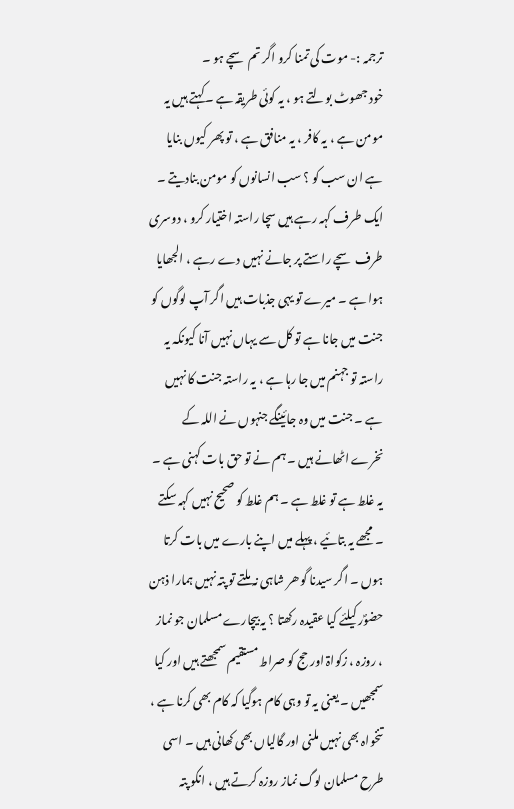ترجمہ :- موت کی تمنا کرو اگر تم سچے ہو ۔
خود جھوٹ بولتے ہو ، یہ کوئی طریقہ ہے ۔کہتے ہیں یہ مومن ہے ، یہ کافر ، یہ منافق ہے ، تو پھر کیوں بنایا ہے ان سب کو ؟ سب انسانوں کو مومن بنادیتے ۔ ایک طرف کہہ رہے ہیں سچا راستہ اختیار کرو ، دوسری طرف سچے راستے پر جانے نہیں دے رہے ، الجھایا ہوا ہے ۔ میرے تو یہی جذبات ہیں اگر آپ لوگوں کو جنت میں جانا ہے تو کل سے یہاں نہیں آنا کیونکہ یہ راستہ تو جہنم میں جا رہا ہے ، یہ راستہ جنت کا نہیں ہے ۔ جنت میں وہ جائینگے جنہوں نے اللہ کے نخرے اٹھانے ہیں ۔ ہم نے تو حق بات کہنی ہے ۔ یہ غلط ہے تو غلط ہے ۔ ہم غلط کو صحیح نہیں کہہ سکتے ۔ مجھے یہ بتائیے ، پہلے میں اپنے بارے میں بات کرتا ہوں ۔ اگر سیدنا گوھر شاہی نہ ملتے تو پتہ نہیں ہمارا ذہن حضوؐر کیلئے کیا عقیدہ رکھتا ؟ یہ بیچارے مسلمان جو نماز ، روزہ ، زکواۃ اور حج کو صراط مستقیم سمجھتے ہیں اور کیا سمجھیں ۔ یعنی یہ تو وہی کام ہوگیا کہ کام بھی کرنا ہے ، تنخواہ بھی نہیں ملنی اور گالیاں بھی کھانی ہیں ۔ اسی طرح مسلمان لوگ نماز روزہ کرتے ہیں ، انکو پتہ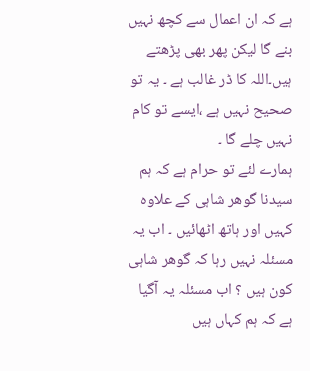ہے کہ ان اعمال سے کچھ نہیں بنے گا لیکن پھر بھی پڑھتے ہیں۔اللہ کا ڈر غالب ہے ۔ یہ تو صحیح نہیں ہے ،ایسے تو کام نہیں چلے گا ۔
ہمارے لئے تو حرام ہے کہ ہم سیدنا گوھر شاہی کے علاوہ کہیں اور ہاتھ اٹھائیں ۔ اب یہ مسئلہ نہیں رہا کہ گوھر شاہی کون ہیں ؟ اب مسئلہ یہ آگیا ہے کہ ہم کہاں ہیں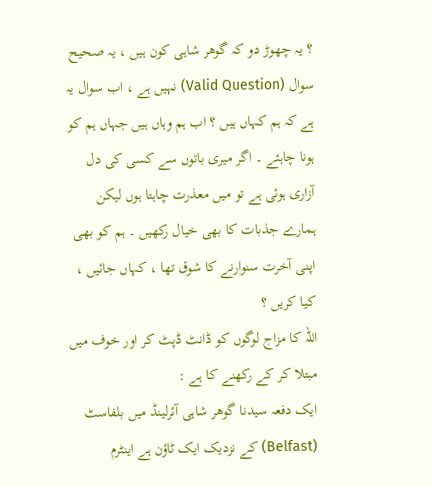؟ یہ چھوڑ دو کہ گوھر شاہی کون ہیں ، یہ صحیح سوال (Valid Question) نہیں ہے ، اب سوال یہ ہے کہ ہم کہاں ہیں ؟ اب ہم وہاں ہیں جہاں ہم کو ہونا چاہئے ۔ اگر میری باتوں سے کسی کی دل آزاری ہوئی ہے تو میں معذرت چاہتا ہوں لیکن ہمارے جذبات کا بھی خیال رکھیں ۔ ہم کو بھی اپنی آخرت سنوارنے کا شوق تھا ، کہاں جائیں ، کیا کریں ؟
اللہ کا مزاج لوگوں کو ڈانٹ ڈپٹ کر اور خوف میں مبتلا کر کے رکھنے کا ہے :
ایک دفعہ سیدنا گوھر شاہی آئرلینڈ میں بلفاسٹ (Belfast) کے نزدیک ایک ٹاؤن ہے اینٹرم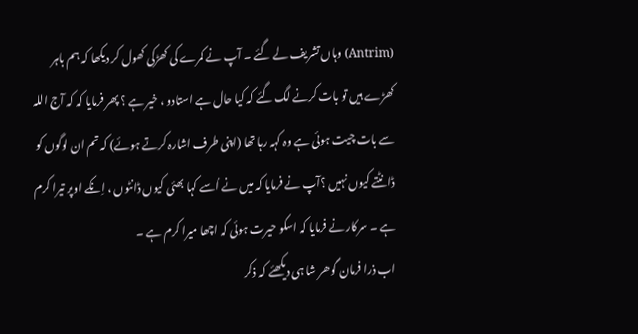(Antrim) وہاں تشریف لے گئے ۔ آپ نے کمرے کی کھڑکی کھول کر دیکھا کہ ہم باہر کھڑے ہیں تو بات کرنے لگ گئے کہ کیا حال ہے استادو ، خیر ہے ؟ پھر فرمایا کہ کہ آج اللہ سے بات چیت ہوئی ہے وہ کہہ رہا تھا (اپنی طرف اشارہ کرتے ہوئے) کہ تم ان لوگوں کو ڈانٹتے کیوں نہیں ؟آپ نے فرمایا کہ میں نے اُسے کہا بھئی کیوں ڈانٹوں ، اِنکے اوپر تیرا کرم ہے ۔ سرکار نے فرمایا کہ اسکو حیرت ہوئی کہ اچھا میرا کرم ہے ۔
اب ذرا فرمان گوھر شا ہی دیکھئے کہ ذکر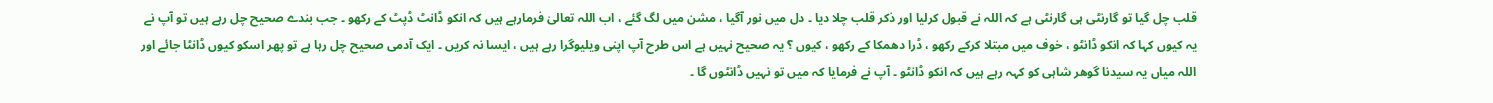قلب چل گیا تو گارنٹی ہی گارنٹی ہے کہ اللہ نے قبول کرلیا اور ذکر قلب چلا دیا ۔ دل میں نور آگیا ، مشن میں لگ گئے ، اب اللہ تعالیٰ فرمارہے ہیں کہ انکو ڈانٹ ڈپٹ کے رکھو ۔ جب بندے صحیح چل رہے ہیں تو آپ نے یہ کیوں کہا کہ انکو ڈانٹو ، خوف میں مبتلا کرکے رکھو ، ڈرا دھمکا کے رکھو ، کیوں ؟ یہ صحیح نہیں ہے اس طرح آپ اپنی ویلیوگرا رہے ہیں ، ایسا نہ کریں ۔ ایک آدمی صحیح چل رہا ہے تو پھر اسکو کیوں ڈانٹا جائے اور اللہ میاں یہ سیدنا گوھر شاہی کو کہہ رہے ہیں کہ انکو ڈانٹو ۔ آپ نے فرمایا کہ میں تو نہیں ڈانٹوں گا ۔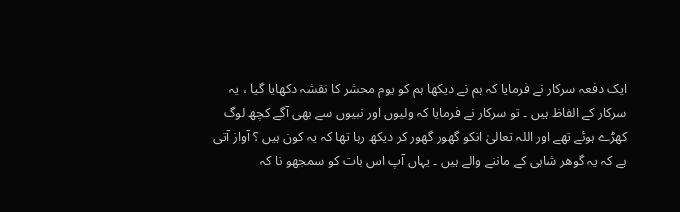ایک دفعہ سرکار نے فرمایا کہ ہم نے دیکھا ہم کو یوم محشر کا نقشہ دکھایا گیا ، یہ سرکار کے الفاظ ہیں ۔ تو سرکار نے فرمایا کہ ولیوں اور نبیوں سے بھی آگے کچھ لوگ کھڑے ہوئے تھے اور اللہ تعالیٰ انکو گھور گھور کر دیکھ رہا تھا کہ یہ کون ہیں ؟ آواز آتی ہے کہ یہ گوھر شاہی کے ماننے والے ہیں ۔ یہاں آپ اس بات کو سمجھو نا کہ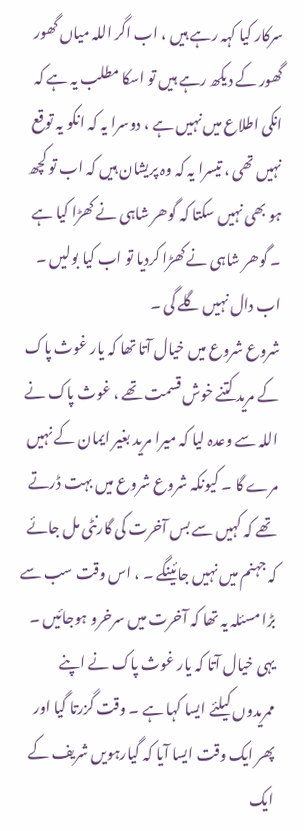سرکار کیا کہہ رہے ہیں ، اب اگر اللہ میاں گھور گھور کے دیکھ رہے ہیں تو اسکا مطلب یہ ہے کہ انکی اطلاع میں نہیں ہے ، دوسرا یہ کہ انکو یہ توقع نہیں تھی ، تیسرا یہ کہ وہ پریشان ہیں کہ اب تو کچھ ہو بھی نہیں سکتا کہ گوھر شاہی نے کھڑا کیا ہے ۔ گوھر شاہی نے کھڑا کردیا تو اب کیا بولیں ۔ اب دال نہیں گلے گی ۔
شروع شروع میں خیال آتا تھا کہ یار غوث پاک کے مرید کتنے خوش قسمت تھے ، غوث پاک نے اللہ سے وعدہ لیا کہ میرا مرید بغیر ایمان کے نہیں مرے گا ۔ کیونکہ شروع شروع میں بہت ڈرتے تھے کہ کہیں سے بس آخرت کی گارنٹی مل جائے کہ جہنم میں نہیں جائینگے ۔ ، اس وقت سب سے بڑا مسئلہ یہ تھا کہ آخرت میں سرخرو ہوجائیں ۔ یہی خیال آتا کہ یار غوث پاک نے اپنے ممریدوں کیلئے ایسا کہا ہے ۔ وقت گزرتا گیا اور پھر ایک وقت ایسا آیا کہ گیارہویں شریف کے ایک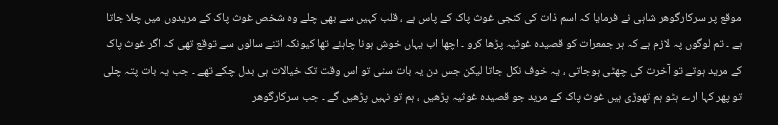موقع پر سرکارگوھر شاہی نے فرمایا کہ اسم ذات کی کنجی غوث پاک کے پاس ہے ، قلب کہیں سے بھی چلے وہ شخص غوث پاک کے مریدوں میں چلا جاتا ہے ۔ تم لوگوں پہ لازم ہے کہ ہر جمعرات کو قصیدہ غوثیہ پڑھا کرو ۔ اچھا اب یہاں خوش ہونا چاہئے تھا کیونکہ اتنے سالوں سے توقع تھی کہ اگر غوث پاک کے مرید ہوتے تو آخرت کی چھٹی ہوجاتی ، یہ خوف نکل جاتا لیکن جس دن یہ بات سنی تو اس وقت تک خیالات ہی بدل چکے تھے ۔ جب یہ بات پتہ چلی تو پھر کہا ارے ہٹو ہم تھوڑی ہیں غوث پاک کے مرید جو قصیدہ غوثیہ پڑھیں ، ہم تو نہیں پڑھیں گے ۔ جب سرکارگوھر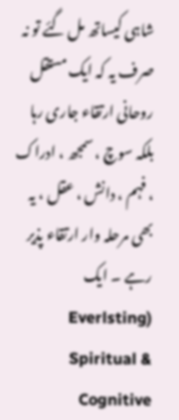شاہی کیساتھ مل گئے تو نہ صرف یہ کہ ایک مستقل روحانی ارتقاء جاری رہا بلکہ سوچ ، سمجھ ، ادراک ، فہم ، دانش ، عقل ، یہ بھی مرحلہ وار ارتقاء پذیر رہے ۔ ایک (Everlsting Spiritual & Cognitive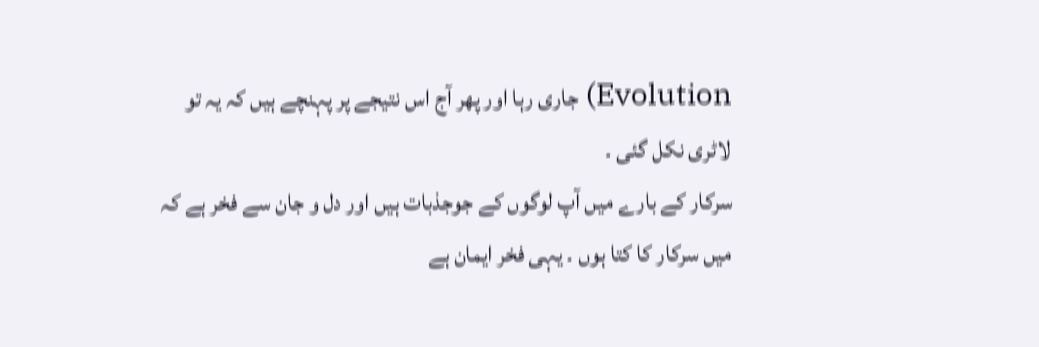Evolution) جاری رہا اور پھر آج اس نتیجے پر پہنچے ہیں کہ یہ تو لاٹری نکل گئی ۔
سرکار کے بارے میں آپ لوگوں کے جوجذبات ہیں اور دل و جان سے فخر ہے کہ میں سرکار کا کتا ہوں ۔ یہی فخر ایمان ہے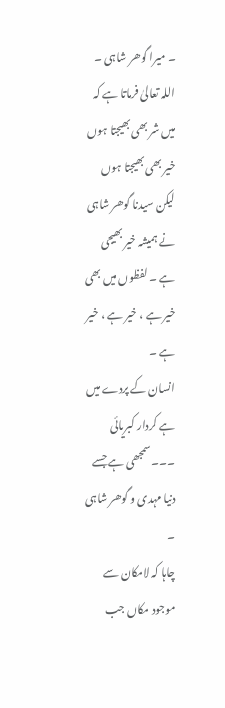۔ میرا گوھر شاہی ۔ اللہ تعالیٰ فرماتا ہے کہ میں شر بھی بھیجتا ہوں خیر بھی بھیجتا ہوں لیکن سیدنا گوھر شاہی نے ہمیشہ خیر بھیجی ہے ۔ لفظوں میں بھی خیر ہے ، خیر ہے ، خیر ہے ۔
انسان کے پردے میں ہے کردار کبریائی ۔۔۔سمجھی ہے جسے دنیا مہدی و گوھر شاہی ۔
چاہا کہ لامکان سے موجود مکاں جب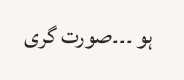ہو ۔۔۔صورت گری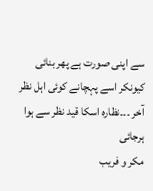سے اپنی صورت ہے پھر بنائی
کیونکر اسے پہچانے کوئی اہل نظر آخر ۔۔۔نظارہ اسکا قید نظر سے ہوا ہرجائی
مکر و فریب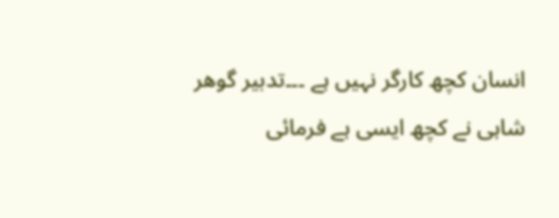انسان کچھ کارگر نہیں ہے ۔۔۔تدبیر گوھر شاہی نے کچھ ایسی ہے فرمائی